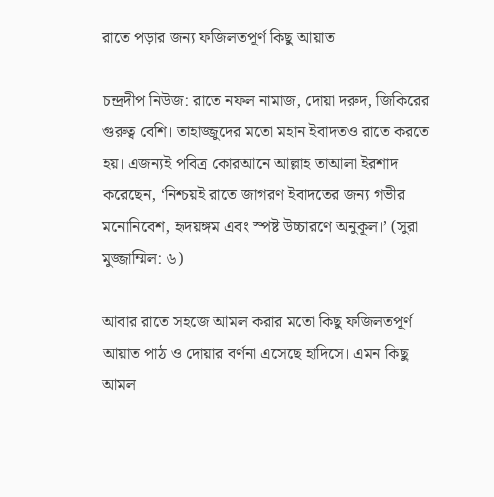রাতে পড়ার জন্য ফজিলতপূর্ণ কিছু আয়াত

চন্দ্রদীপ নিউজ: রাতে নফল নামাজ, দোয়া দরুদ, জিকিরের গুরুত্ব বেশি। তাহাজ্জুদের মতো মহান ইবাদতও রাতে করতে হয়। এজন্যই পবিত্র কোরআনে আল্লাহ তাআলা ইরশাদ করেছেন, ‘নিশ্চয়ই রাতে জাগরণ ইবাদতের জন্য গভীর মনোনিবেশ, হৃদয়ঙ্গম এবং স্পষ্ট উচ্চারণে অনুকূল।’ (সুরা মুজ্জাম্মিল: ৬)

আবার রাতে সহজে আমল করার মতো কিছু ফজিলতপূর্ণ আয়াত পাঠ ও দোয়ার বর্ণনা এসেছে হাদিসে। এমন কিছু আমল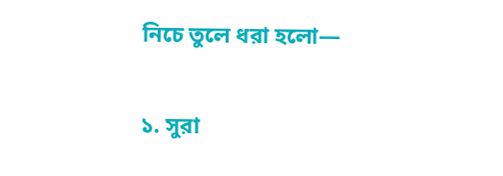নিচে তুলে ধরা হলো—

১. সুরা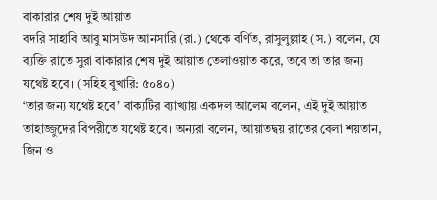বাকারার শেষ দুই আয়াত
বদরি সাহাবি আবু মাসউদ আনসারি (রা.) থেকে বর্ণিত, রাসুলুল্লাহ (স.) বলেন, যে ব্যক্তি রাতে সুরা বাকারার শেষ দুই আয়াত তেলাওয়াত করে, তবে তা তার জন্য যথেষ্ট হবে। (সহিহ বুখারি: ৫০৪০)
‘তার জন্য যথেষ্ট হবে’ বাক্যটির ব্যাখ্যায় একদল আলেম বলেন, এই দুই আয়াত তাহাজ্জুদের বিপরীতে যথেষ্ট হবে। অন্যরা বলেন, আয়াতদ্বয় রাতের বেলা শয়তান, জিন ও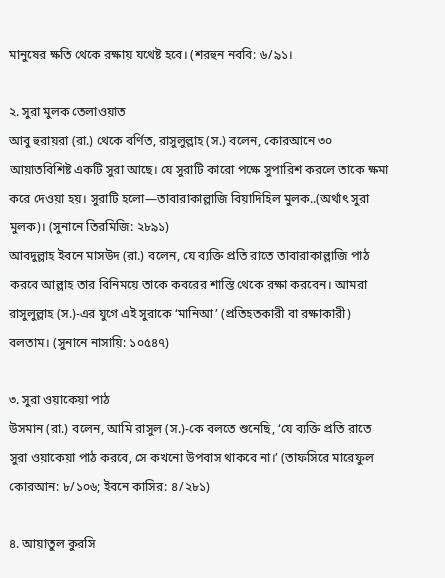মানুষের ক্ষতি থেকে রক্ষায় যথেষ্ট হবে। (শরহুন নববি: ৬/৯১।

২. সুরা মুলক তেলাওয়াত
আবু হুরায়রা (রা.) থেকে বর্ণিত, রাসুলুল্লাহ (স.) বলেন, কোরআনে ৩০ আয়াতবিশিষ্ট একটি সুরা আছে। যে সুরাটি কারো পক্ষে সুপারিশ করলে তাকে ক্ষমা করে দেওয়া হয়। সুরাটি হলো—তাবারাকাল্লাজি বিয়াদিহিল মুলক..(অর্থাৎ সুরা মুলক)। (সুনানে তিরমিজি: ২৮৯১)
আবদুল্লাহ ইবনে মাসউদ (রা.) বলেন, যে ব্যক্তি প্রতি রাতে তাবারাকাল্লাজি পাঠ করবে আল্লাহ তার বিনিময়ে তাকে কবরের শাস্তি থেকে রক্ষা করবেন। আমরা রাসুলুল্লাহ (স.)-এর যুগে এই সুরাকে ‘মানিআ’ (প্রতিহতকারী বা রক্ষাকারী) বলতাম। (সুনানে নাসায়ি: ১০৫৪৭)

৩. সুরা ওয়াকেয়া পাঠ
উসমান (রা.) বলেন, আমি রাসুল (স.)-কে বলতে শুনেছি, ‘যে ব্যক্তি প্রতি রাতে সুরা ওয়াকেয়া পাঠ করবে, সে কখনো উপবাস থাকবে না।’ (তাফসিরে মারেফুল কোরআন: ৮/১০৬; ইবনে কাসির: ৪/২৮১)

৪. আয়াতুল কুরসি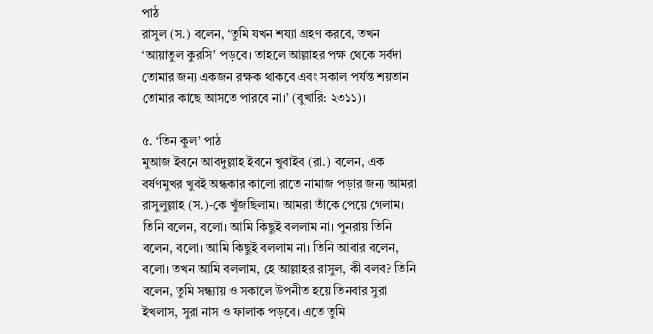পাঠ
রাসুল (স.) বলেন, ‘তুমি যখন শয্যা গ্রহণ করবে, তখন ‘আয়াতুল কুরসি’ পড়বে। তাহলে আল্লাহর পক্ষ থেকে সর্বদা তোমার জন্য একজন রক্ষক থাকবে এবং সকাল পর্যন্ত শয়তান তোমার কাছে আসতে পারবে না।’ (বুখারি: ২৩১১)।

৫. ‘তিন কুল’ পাঠ
মুআজ ইবনে আবদুল্লাহ ইবনে খুবাইব (রা.) বলেন, এক বর্ষণমুখর খুবই অন্ধকার কালো রাতে নামাজ পড়ার জন্য আমরা রাসুলুল্লাহ (স.)-কে খুঁজছিলাম। আমরা তাঁকে পেয়ে গেলাম। তিনি বলেন, বলো। আমি কিছুই বললাম না। পুনরায় তিনি বলেন, বলো। আমি কিছুই বললাম না। তিনি আবার বলেন, বলো। তখন আমি বললাম, হে আল্লাহর রাসুল, কী বলব? তিনি বলেন, তুমি সন্ধ্যায় ও সকালে উপনীত হয়ে তিনবার সুরা ইখলাস, সুরা নাস ও ফালাক পড়বে। এতে তুমি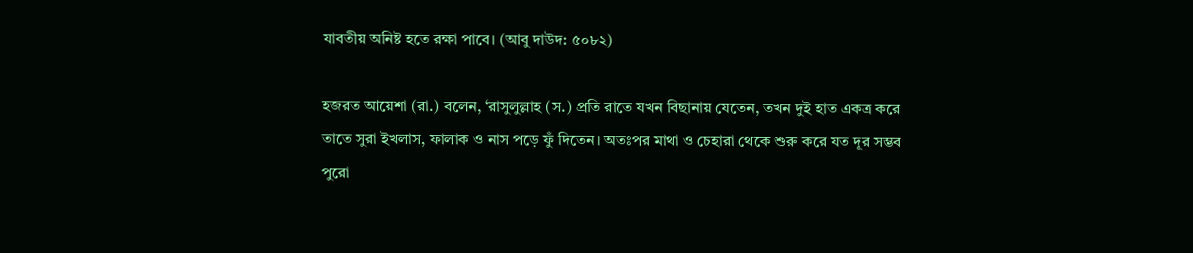যাবতীয় অনিষ্ট হতে রক্ষা পাবে। (আবু দাউদ: ৫০৮২)

হজরত আয়েশা (রা.) বলেন, ‘রাসুলুল্লাহ (স.) প্রতি রাতে যখন বিছানায় যেতেন, তখন দুই হাত একত্র করে তাতে সুরা ইখলাস, ফালাক ও নাস পড়ে ফুঁ দিতেন। অতঃপর মাথা ও চেহারা থেকে শুরু করে যত দূর সম্ভব পুরো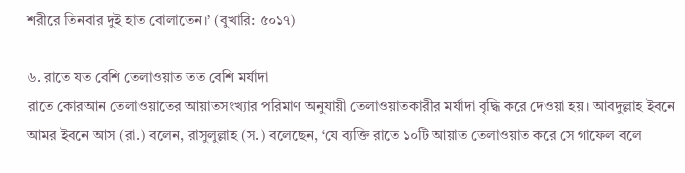শরীরে তিনবার দুই হাত বোলাতেন।’ (বুখারি: ৫০১৭)

৬. রাতে যত বেশি তেলাওয়াত তত বেশি মর্যাদা
রাতে কোরআন তেলাওয়াতের আয়াতসংখ্যার পরিমাণ অনুযায়ী তেলাওয়াতকারীর মর্যাদা বৃদ্ধি করে দেওয়া হয়। আবদুল্লাহ ইবনে আমর ইবনে আস (রা.) বলেন, রাসুলুল্লাহ (স.) বলেছেন, ‘যে ব্যক্তি রাতে ১০টি আয়াত তেলাওয়াত করে সে গাফেল বলে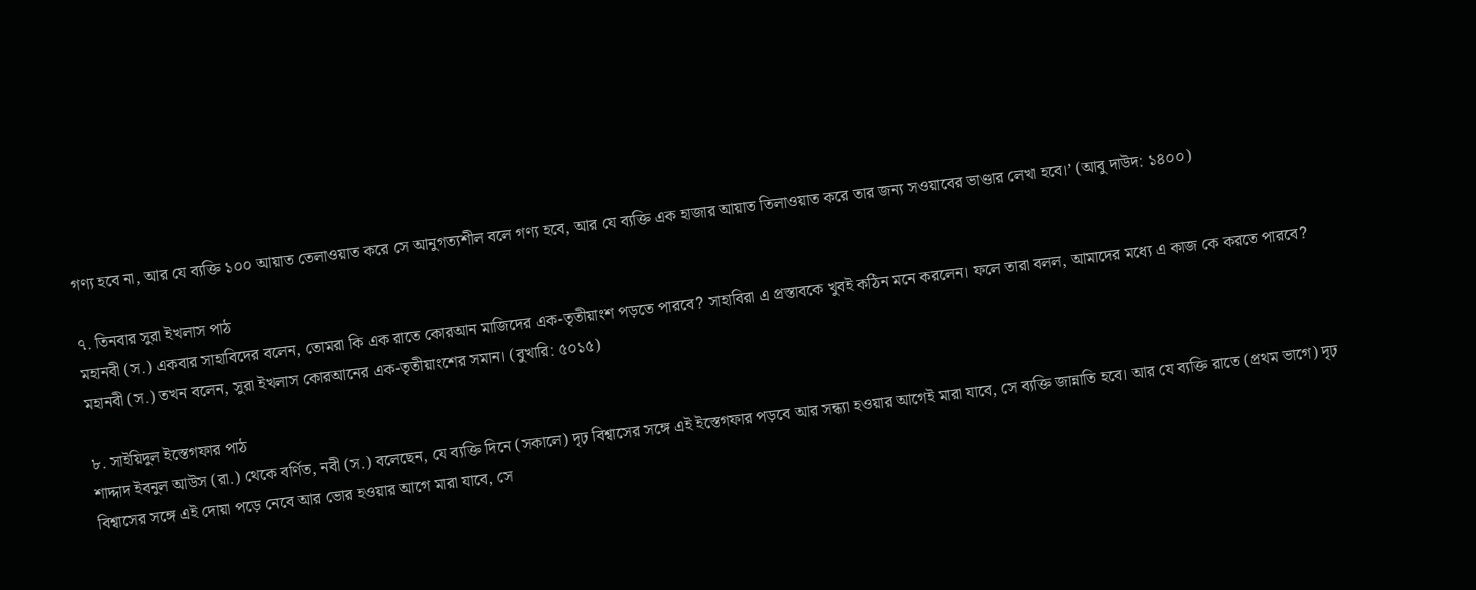গণ্য হবে না, আর যে ব্যক্তি ১০০ আয়াত তেলাওয়াত করে সে আনুগত্যশীল বলে গণ্য হবে, আর যে ব্যক্তি এক হাজার আয়াত তিলাওয়াত করে তার জন্য সওয়াবের ভাণ্ডার লেখা হবে।’ (আবু দাউদ: ১৪০০)

৭. তিনবার সুরা ইখলাস পাঠ
মহানবী (স.) একবার সাহাবিদের বলেন, তোমরা কি এক রাতে কোরআন মাজিদের এক-তৃতীয়াংশ পড়তে পারবে? সাহাবিরা এ প্রস্তাবকে খুবই কঠিন মনে করলেন। ফলে তারা বলল, আমাদের মধ্যে এ কাজ কে করতে পারবে? মহানবী (স.) তখন বলেন, সুরা ইখলাস কোরআনের এক-তৃতীয়াংশের সমান। (বুখারি: ৫০১৫)

৮. সাইয়িদুল ইস্তেগফার পাঠ
শাদ্দাদ ইবনুল আউস (রা.) থেকে বর্ণিত, নবী (স.) বলেছেন, যে ব্যক্তি দিনে (সকালে) দৃঢ় বিশ্বাসের সঙ্গে এই ইস্তেগফার পড়বে আর সন্ধ্যা হওয়ার আগেই মারা যাবে, সে ব্যক্তি জান্নাতি হবে। আর যে ব্যক্তি রাতে (প্রথম ভাগে) দৃঢ় বিশ্বাসের সঙ্গে এই দোয়া পড়ে নেবে আর ভোর হওয়ার আগে মারা যাবে, সে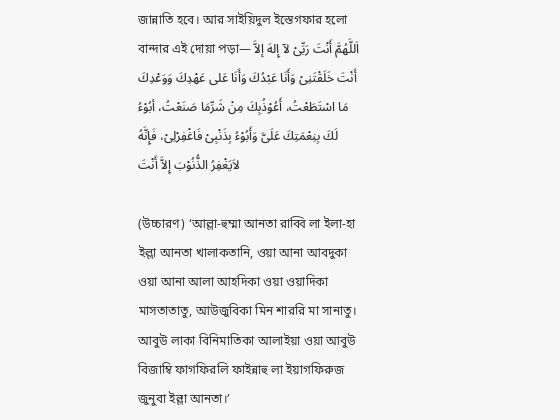জান্নাতি হবে। আর সাইয়িদুল ইস্তেগফার হলো বান্দার এই দোয়া পড়া— اَللَّهُمَّ أَنْتَ رَبِّىْ لآ إِلهَ إلاَّ أَنْتَ خَلَقْتَنِىْ وَأَنَا عَبْدُكَ وَأَنَا عَلى عَهْدِكَ وَوَعْدِكَ مَا اسْتَطَعْتُ، أَعُوْذُبِكَ مِنْ شَرِّمَا صَنَعْتُ، أبُوْءُ لَكَ بِنِعْمَتِكَ عَلَىَّ وَأَبُوْءُ بِذَنْبِىْ فَاغْفِرْلِىْ، فَإِنَّهُ لاَيَغْفِرُ الذُّنُوْبَ إِلاَّ أَنْتَ

(উচ্চারণ) ‘আল্লা-হুম্মা আনতা রাব্বি লা ইলা-হা ইল্লা আনতা খালাকতানি, ওয়া আনা আবদুকা ওয়া আনা আলা আহদিকা ওয়া ওয়াদিকা মাসতাতাতু, আউজুবিকা মিন শাররি মা সানাতু। আবুউ লাকা বিনিমাতিকা আলাইয়া ওয়া আবুউ বিজাম্বি ফাগফিরলি ফাইন্নাহু লা ইয়াগফিরুজ জুনুবা ইল্লা আনতা।’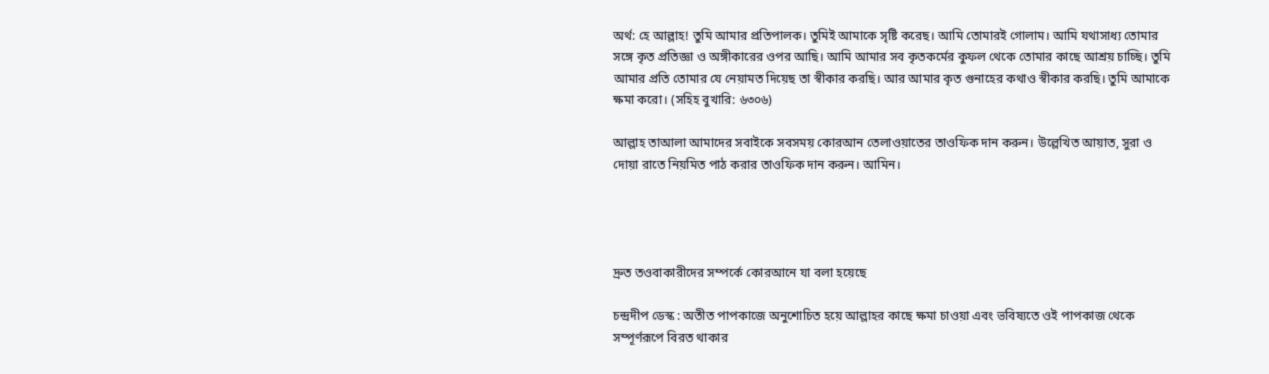অর্থ: হে আল্লাহ! তুমি আমার প্রতিপালক। তুমিই আমাকে সৃষ্টি করেছ। আমি তোমারই গোলাম। আমি যথাসাধ্য তোমার সঙ্গে কৃত প্রতিজ্ঞা ও অঙ্গীকারের ওপর আছি। আমি আমার সব কৃতকর্মের কুফল থেকে তোমার কাছে আশ্রয় চাচ্ছি। তুমি আমার প্রতি তোমার যে নেয়ামত দিয়েছ তা স্বীকার করছি। আর আমার কৃত গুনাহের কথাও স্বীকার করছি। তুমি আমাকে ক্ষমা করো। (সহিহ বুখারি: ৬৩০৬)

আল্লাহ তাআলা আমাদের সবাইকে সবসময় কোরআন তেলাওয়াতের তাওফিক দান করুন। উল্লেখিত আয়াত, সুরা ও দোয়া রাতে নিয়মিত পাঠ করার তাওফিক দান করুন। আমিন।




দ্রুত তওবাকারীদের সম্পর্কে কোরআনে যা বলা হয়েছে

চন্দ্রদীপ ডেস্ক : অতীত পাপকাজে অনুশোচিত হয়ে আল্লাহর কাছে ক্ষমা চাওয়া এবং ভবিষ্যতে ওই পাপকাজ থেকে সম্পূর্ণরূপে বিরত থাকার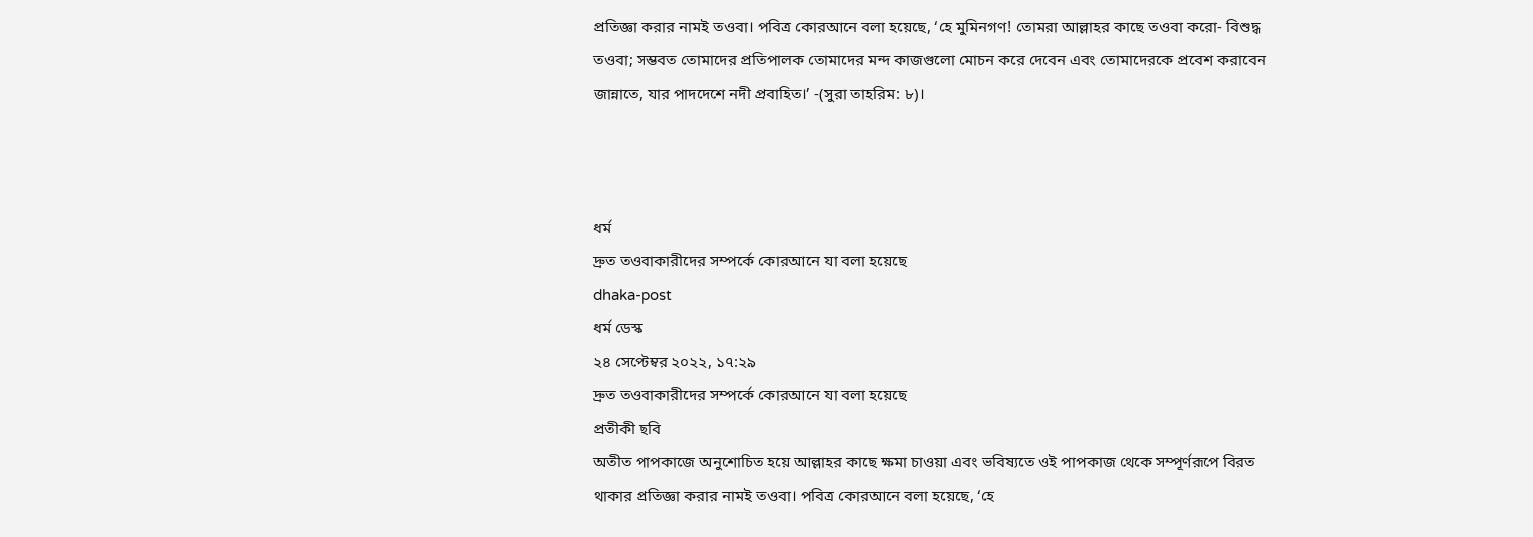প্রতিজ্ঞা করার নামই তওবা। পবিত্র কোরআনে বলা হয়েছে, ‘হে মুমিনগণ! তোমরা আল্লাহর কাছে তওবা করো- বিশুদ্ধ তওবা; সম্ভবত তোমাদের প্রতিপালক তোমাদের মন্দ কাজগুলো মোচন করে দেবেন এবং তোমাদেরকে প্রবেশ করাবেন জান্নাতে, যার পাদদেশে নদী প্রবাহিত।’ -(সুরা তাহরিম: ৮)।



ধর্ম
দ্রুত তওবাকারীদের সম্পর্কে কোরআনে যা বলা হয়েছে
dhaka-post
ধর্ম ডেস্ক
২৪ সেপ্টেম্বর ২০২২, ১৭:২৯
দ্রুত তওবাকারীদের সম্পর্কে কোরআনে যা বলা হয়েছে
প্রতীকী ছবি
অতীত পাপকাজে অনুশোচিত হয়ে আল্লাহর কাছে ক্ষমা চাওয়া এবং ভবিষ্যতে ওই পাপকাজ থেকে সম্পূর্ণরূপে বিরত থাকার প্রতিজ্ঞা করার নামই তওবা। পবিত্র কোরআনে বলা হয়েছে, ‘হে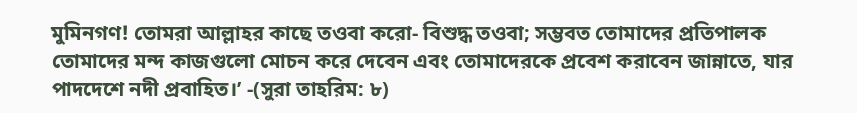মুমিনগণ! তোমরা আল্লাহর কাছে তওবা করো- বিশুদ্ধ তওবা; সম্ভবত তোমাদের প্রতিপালক তোমাদের মন্দ কাজগুলো মোচন করে দেবেন এবং তোমাদেরকে প্রবেশ করাবেন জান্নাতে, যার পাদদেশে নদী প্রবাহিত।’ -(সুরা তাহরিম: ৮)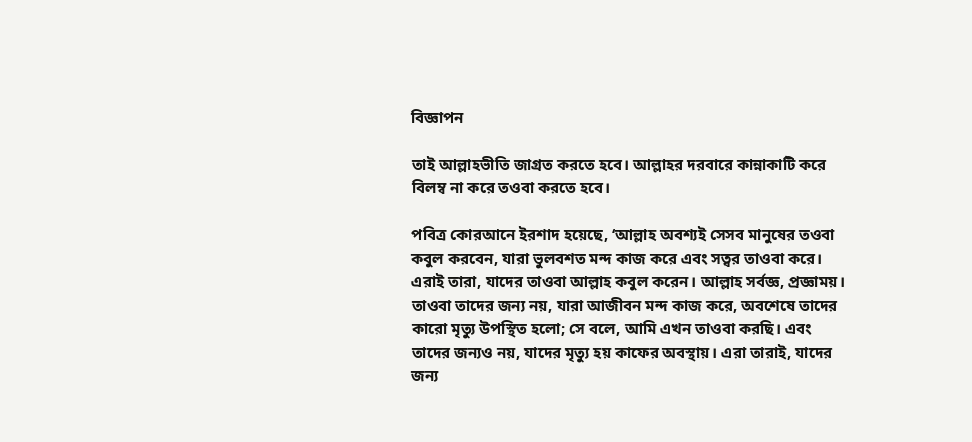বিজ্ঞাপন

তাই আল্লাহভীতি জাগ্রত করতে হবে। আল্লাহর দরবারে কান্নাকাটি করে বিলম্ব না করে তওবা করতে হবে।

পবিত্র কোরআনে ইরশাদ হয়েছে, ‘আল্লাহ অবশ্যই সেসব মানুষের তওবা কবুল করবেন, যারা ভুলবশত মন্দ কাজ করে এবং সত্বর তাওবা করে। এরাই তারা, যাদের তাওবা আল্লাহ কবুল করেন। আল্লাহ সর্বজ্ঞ, প্রজ্ঞাময়। তাওবা তাদের জন্য নয়, যারা আজীবন মন্দ কাজ করে, অবশেষে তাদের কারো মৃত্যু উপস্থিত হলো; সে বলে, আমি এখন তাওবা করছি। এবং তাদের জন্যও নয়, যাদের মৃত্যু হয় কাফের অবস্থায়। এরা তারাই, যাদের জন্য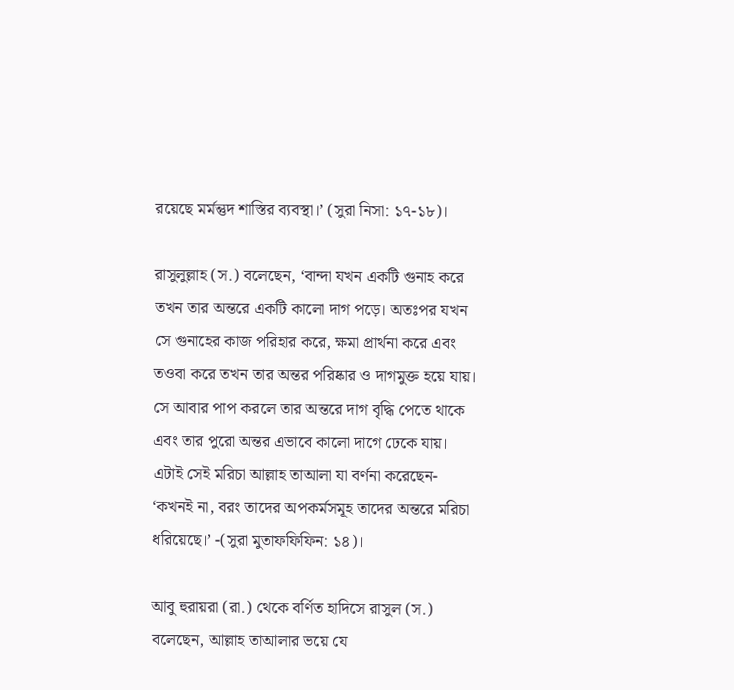রয়েছে মর্মন্তুদ শাস্তির ব্যবস্থা।’ (সুরা নিসা: ১৭-১৮)।

রাসুলুল্লাহ (স.) বলেছেন, ‘বান্দা যখন একটি গুনাহ করে তখন তার অন্তরে একটি কালো দাগ পড়ে। অতঃপর যখন সে গুনাহের কাজ পরিহার করে, ক্ষমা প্রার্থনা করে এবং তওবা করে তখন তার অন্তর পরিষ্কার ও দাগমুক্ত হয়ে যায়। সে আবার পাপ করলে তার অন্তরে দাগ বৃদ্ধি পেতে থাকে এবং তার পুরো অন্তর এভাবে কালো দাগে ঢেকে যায়। এটাই সেই মরিচা আল্লাহ তাআলা যা বর্ণনা করেছেন- ‘কখনই না, বরং তাদের অপকর্মসমূহ তাদের অন্তরে মরিচা ধরিয়েছে।’ -(সুরা মুতাফফিফিন: ১৪)।

আবু হুরায়রা (রা.) থেকে বর্ণিত হাদিসে রাসুল (স.) বলেছেন, আল্লাহ তাআলার ভয়ে যে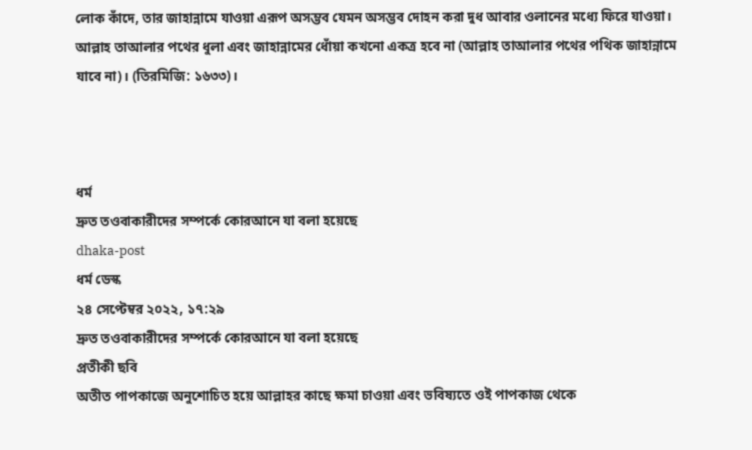লোক কাঁদে, তার জাহান্নামে যাওয়া এরূপ অসম্ভব যেমন অসম্ভব দোহন করা দুধ আবার ওলানের মধ্যে ফিরে যাওয়া। আল্লাহ তাআলার পথের ধুলা এবং জাহান্নামের ধোঁয়া কখনো একত্র হবে না (আল্লাহ তাআলার পথের পথিক জাহান্নামে যাবে না)। (তিরমিজি: ১৬৩৩)।



ধর্ম
দ্রুত তওবাকারীদের সম্পর্কে কোরআনে যা বলা হয়েছে
dhaka-post
ধর্ম ডেস্ক
২৪ সেপ্টেম্বর ২০২২, ১৭:২৯
দ্রুত তওবাকারীদের সম্পর্কে কোরআনে যা বলা হয়েছে
প্রতীকী ছবি
অতীত পাপকাজে অনুশোচিত হয়ে আল্লাহর কাছে ক্ষমা চাওয়া এবং ভবিষ্যতে ওই পাপকাজ থেকে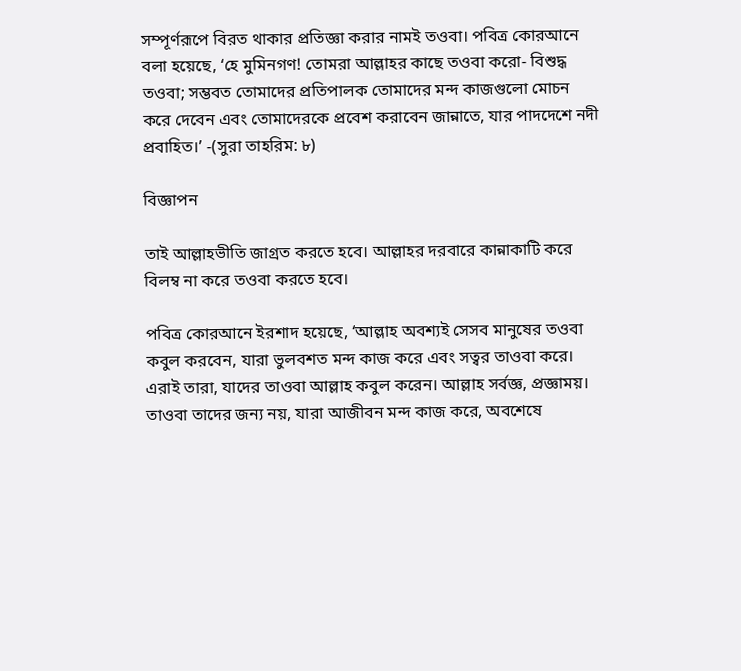সম্পূর্ণরূপে বিরত থাকার প্রতিজ্ঞা করার নামই তওবা। পবিত্র কোরআনে বলা হয়েছে, ‘হে মুমিনগণ! তোমরা আল্লাহর কাছে তওবা করো- বিশুদ্ধ তওবা; সম্ভবত তোমাদের প্রতিপালক তোমাদের মন্দ কাজগুলো মোচন করে দেবেন এবং তোমাদেরকে প্রবেশ করাবেন জান্নাতে, যার পাদদেশে নদী প্রবাহিত।’ -(সুরা তাহরিম: ৮)

বিজ্ঞাপন

তাই আল্লাহভীতি জাগ্রত করতে হবে। আল্লাহর দরবারে কান্নাকাটি করে বিলম্ব না করে তওবা করতে হবে।

পবিত্র কোরআনে ইরশাদ হয়েছে, ‘আল্লাহ অবশ্যই সেসব মানুষের তওবা কবুল করবেন, যারা ভুলবশত মন্দ কাজ করে এবং সত্বর তাওবা করে। এরাই তারা, যাদের তাওবা আল্লাহ কবুল করেন। আল্লাহ সর্বজ্ঞ, প্রজ্ঞাময়। তাওবা তাদের জন্য নয়, যারা আজীবন মন্দ কাজ করে, অবশেষে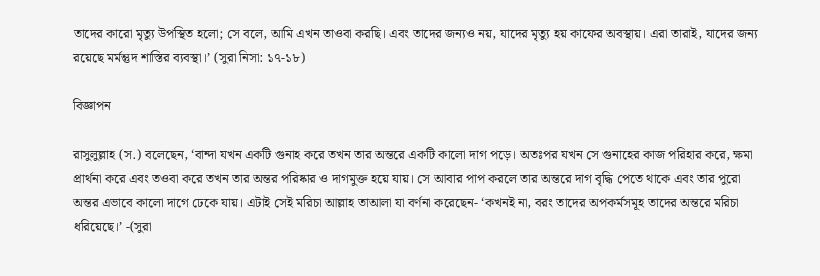তাদের কারো মৃত্যু উপস্থিত হলো; সে বলে, আমি এখন তাওবা করছি। এবং তাদের জন্যও নয়, যাদের মৃত্যু হয় কাফের অবস্থায়। এরা তারাই, যাদের জন্য রয়েছে মর্মন্তুদ শাস্তির ব্যবস্থা।’ (সুরা নিসা: ১৭-১৮)

বিজ্ঞাপন

রাসুলুল্লাহ (স.) বলেছেন, ‘বান্দা যখন একটি গুনাহ করে তখন তার অন্তরে একটি কালো দাগ পড়ে। অতঃপর যখন সে গুনাহের কাজ পরিহার করে, ক্ষমা প্রার্থনা করে এবং তওবা করে তখন তার অন্তর পরিষ্কার ও দাগমুক্ত হয়ে যায়। সে আবার পাপ করলে তার অন্তরে দাগ বৃদ্ধি পেতে থাকে এবং তার পুরো অন্তর এভাবে কালো দাগে ঢেকে যায়। এটাই সেই মরিচা আল্লাহ তাআলা যা বর্ণনা করেছেন- ‘কখনই না, বরং তাদের অপকর্মসমূহ তাদের অন্তরে মরিচা ধরিয়েছে।’ -(সুরা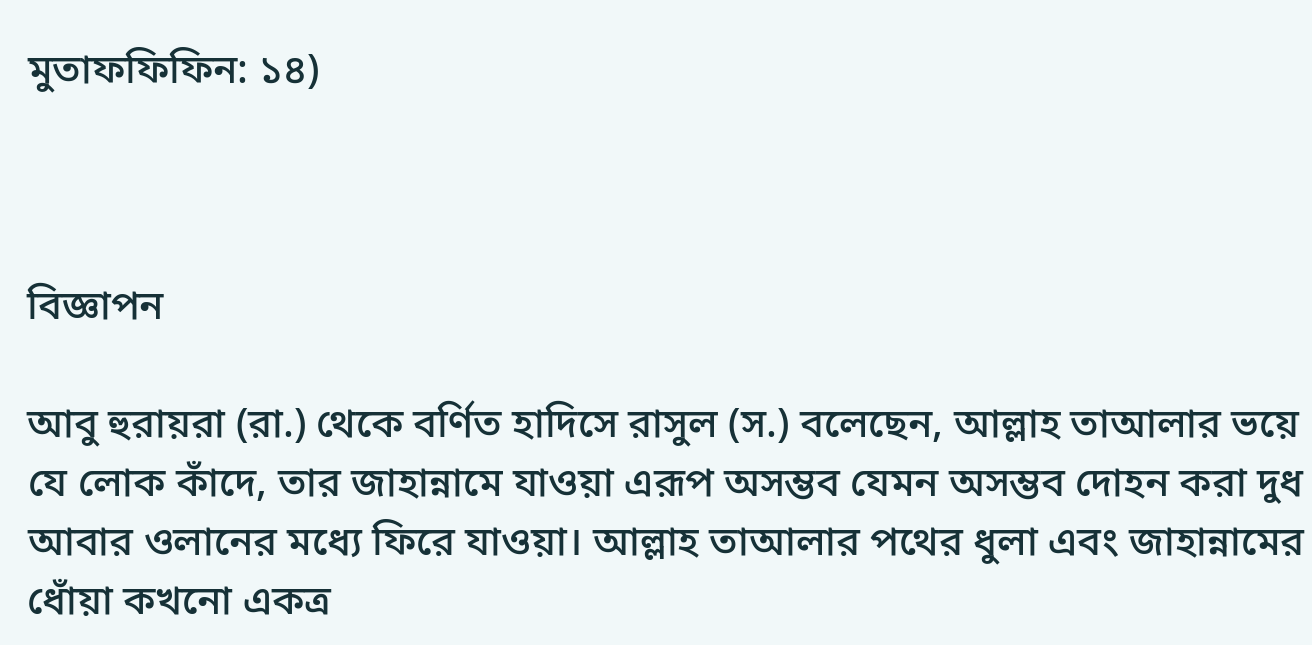মুতাফফিফিন: ১৪)



বিজ্ঞাপন

আবু হুরায়রা (রা.) থেকে বর্ণিত হাদিসে রাসুল (স.) বলেছেন, আল্লাহ তাআলার ভয়ে যে লোক কাঁদে, তার জাহান্নামে যাওয়া এরূপ অসম্ভব যেমন অসম্ভব দোহন করা দুধ আবার ওলানের মধ্যে ফিরে যাওয়া। আল্লাহ তাআলার পথের ধুলা এবং জাহান্নামের ধোঁয়া কখনো একত্র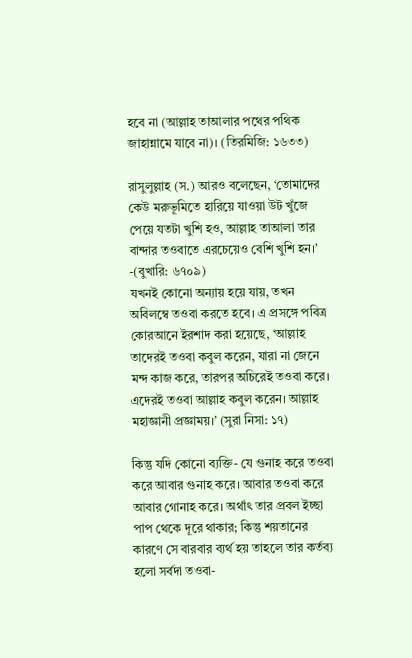হবে না (আল্লাহ তাআলার পথের পথিক জাহান্নামে যাবে না)। (তিরমিজি: ১৬৩৩)

রাসুলুল্লাহ (স.) আরও বলেছেন, ‘তোমাদের কেউ মরুভূমিতে হারিয়ে যাওয়া উট খুঁজে পেয়ে যতটা খুশি হও, আল্লাহ তাআলা তার বান্দার তওবাতে এরচেয়েও বেশি খুশি হন।’ -(বুখারি: ৬৭০৯)
যখনই কোনো অন্যায় হয়ে যায়, তখন অবিলম্বে তওবা করতে হবে। এ প্রসঙ্গে পবিত্র কোরআনে ইরশাদ করা হয়েছে, ‘আল্লাহ তাদেরই তওবা কবুল করেন, যারা না জেনে মন্দ কাজ করে, তারপর অচিরেই তওবা করে। এদেরই তওবা আল্লাহ কবুল করেন। আল্লাহ মহাজ্ঞানী প্রজ্ঞাময়।’ (সুরা নিসা: ১৭)

কিন্তু যদি কোনো ব্যক্তি- যে গুনাহ করে তওবা করে আবার গুনাহ করে। আবার তওবা করে আবার গোনাহ করে। অর্থাৎ তার প্রবল ইচ্ছা পাপ থেকে দূরে থাকার; কিন্তু শয়তানের কারণে সে বারবার ব্যর্থ হয় তাহলে তার কর্তব্য হলো সর্বদা তওবা-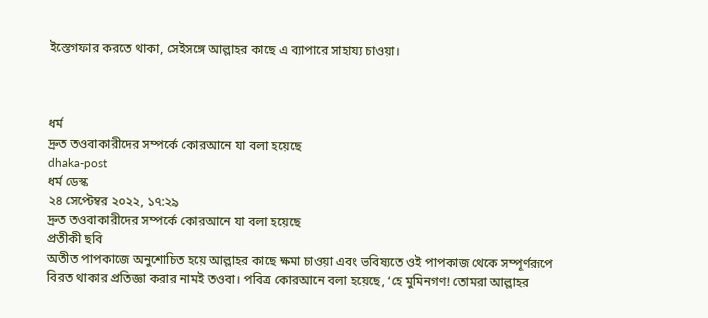ইস্তেগফার করতে থাকা, সেইসঙ্গে আল্লাহর কাছে এ ব্যাপারে সাহায্য চাওয়া।



ধর্ম
দ্রুত তওবাকারীদের সম্পর্কে কোরআনে যা বলা হয়েছে
dhaka-post
ধর্ম ডেস্ক
২৪ সেপ্টেম্বর ২০২২, ১৭:২৯
দ্রুত তওবাকারীদের সম্পর্কে কোরআনে যা বলা হয়েছে
প্রতীকী ছবি
অতীত পাপকাজে অনুশোচিত হয়ে আল্লাহর কাছে ক্ষমা চাওয়া এবং ভবিষ্যতে ওই পাপকাজ থেকে সম্পূর্ণরূপে বিরত থাকার প্রতিজ্ঞা করার নামই তওবা। পবিত্র কোরআনে বলা হয়েছে, ‘হে মুমিনগণ! তোমরা আল্লাহর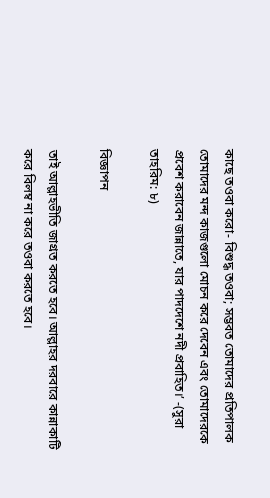কাছে তওবা করো- বিশুদ্ধ তওবা; সম্ভবত তোমাদের প্রতিপালক তোমাদের মন্দ কাজগুলো মোচন করে দেবেন এবং তোমাদেরকে প্রবেশ করাবেন জান্নাতে, যার পাদদেশে নদী প্রবাহিত।’ -(সুরা তাহরিম: ৮)

বিজ্ঞাপন

তাই আল্লাহভীতি জাগ্রত করতে হবে। আল্লাহর দরবারে কান্নাকাটি করে বিলম্ব না করে তওবা করতে হবে।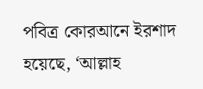পবিত্র কোরআনে ইরশাদ হয়েছে, ‘আল্লাহ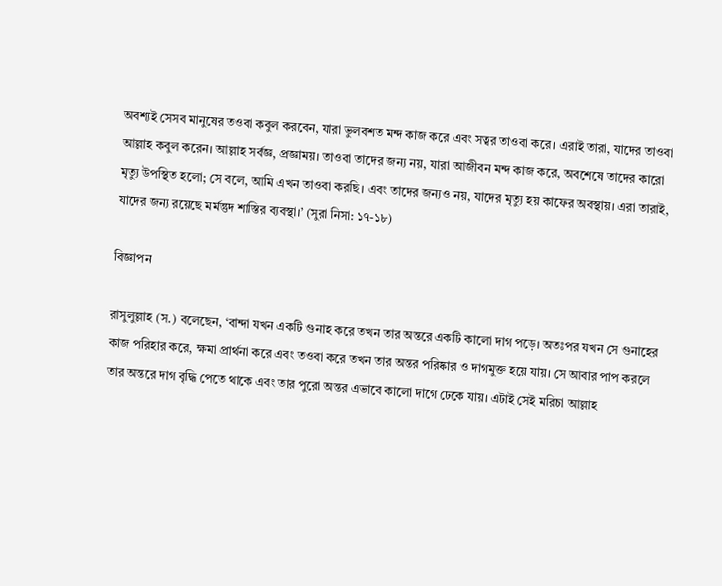অবশ্যই সেসব মানুষের তওবা কবুল করবেন, যারা ভুলবশত মন্দ কাজ করে এবং সত্বর তাওবা করে। এরাই তারা, যাদের তাওবা আল্লাহ কবুল করেন। আল্লাহ সর্বজ্ঞ, প্রজ্ঞাময়। তাওবা তাদের জন্য নয়, যারা আজীবন মন্দ কাজ করে, অবশেষে তাদের কারো মৃত্যু উপস্থিত হলো; সে বলে, আমি এখন তাওবা করছি। এবং তাদের জন্যও নয়, যাদের মৃত্যু হয় কাফের অবস্থায়। এরা তারাই, যাদের জন্য রয়েছে মর্মন্তুদ শাস্তির ব্যবস্থা।’ (সুরা নিসা: ১৭-১৮)

বিজ্ঞাপন

রাসুলুল্লাহ (স.) বলেছেন, ‘বান্দা যখন একটি গুনাহ করে তখন তার অন্তরে একটি কালো দাগ পড়ে। অতঃপর যখন সে গুনাহের কাজ পরিহার করে, ক্ষমা প্রার্থনা করে এবং তওবা করে তখন তার অন্তর পরিষ্কার ও দাগমুক্ত হয়ে যায়। সে আবার পাপ করলে তার অন্তরে দাগ বৃদ্ধি পেতে থাকে এবং তার পুরো অন্তর এভাবে কালো দাগে ঢেকে যায়। এটাই সেই মরিচা আল্লাহ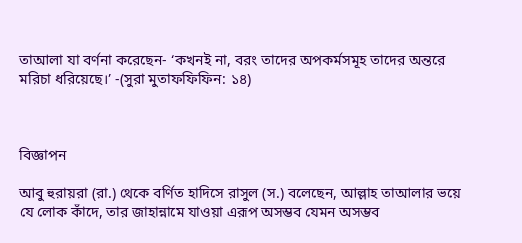তাআলা যা বর্ণনা করেছেন- ‘কখনই না, বরং তাদের অপকর্মসমূহ তাদের অন্তরে মরিচা ধরিয়েছে।’ -(সুরা মুতাফফিফিন: ১৪)



বিজ্ঞাপন

আবু হুরায়রা (রা.) থেকে বর্ণিত হাদিসে রাসুল (স.) বলেছেন, আল্লাহ তাআলার ভয়ে যে লোক কাঁদে, তার জাহান্নামে যাওয়া এরূপ অসম্ভব যেমন অসম্ভব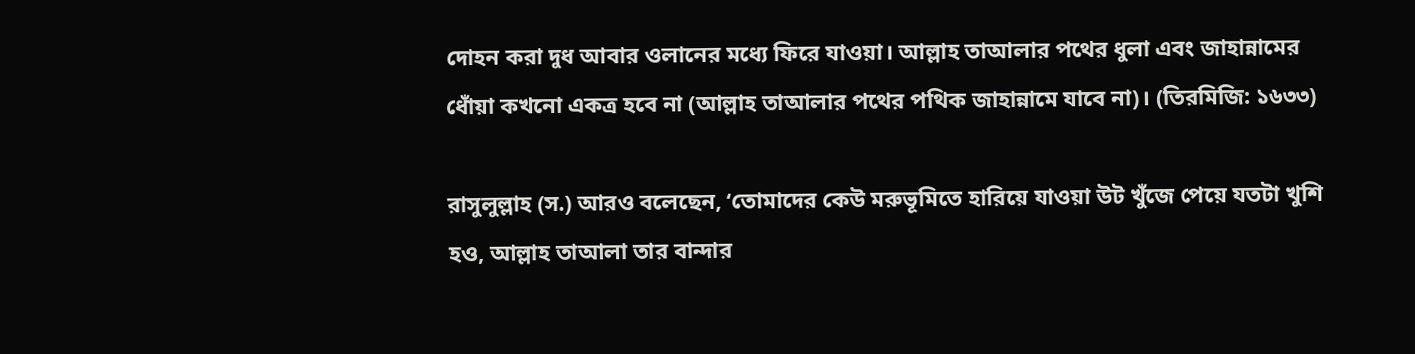দোহন করা দুধ আবার ওলানের মধ্যে ফিরে যাওয়া। আল্লাহ তাআলার পথের ধুলা এবং জাহান্নামের ধোঁয়া কখনো একত্র হবে না (আল্লাহ তাআলার পথের পথিক জাহান্নামে যাবে না)। (তিরমিজি: ১৬৩৩)

রাসুলুল্লাহ (স.) আরও বলেছেন, ‘তোমাদের কেউ মরুভূমিতে হারিয়ে যাওয়া উট খুঁজে পেয়ে যতটা খুশি হও, আল্লাহ তাআলা তার বান্দার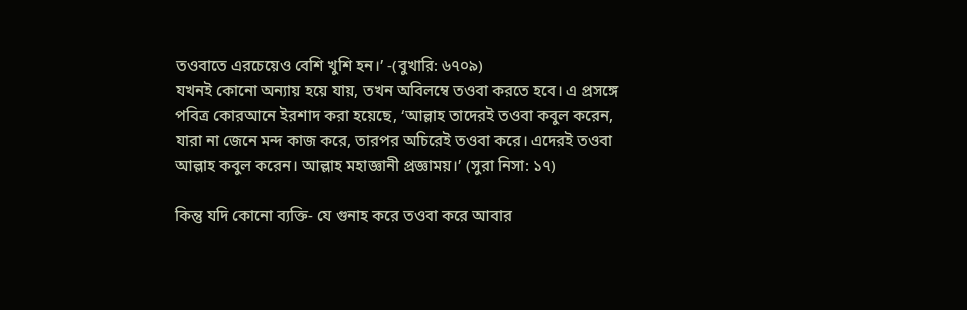তওবাতে এরচেয়েও বেশি খুশি হন।’ -(বুখারি: ৬৭০৯)
যখনই কোনো অন্যায় হয়ে যায়, তখন অবিলম্বে তওবা করতে হবে। এ প্রসঙ্গে পবিত্র কোরআনে ইরশাদ করা হয়েছে, ‘আল্লাহ তাদেরই তওবা কবুল করেন, যারা না জেনে মন্দ কাজ করে, তারপর অচিরেই তওবা করে। এদেরই তওবা আল্লাহ কবুল করেন। আল্লাহ মহাজ্ঞানী প্রজ্ঞাময়।’ (সুরা নিসা: ১৭)

কিন্তু যদি কোনো ব্যক্তি- যে গুনাহ করে তওবা করে আবার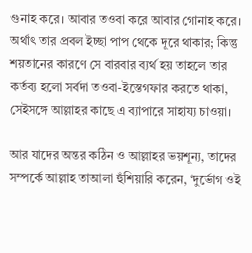গুনাহ করে। আবার তওবা করে আবার গোনাহ করে। অর্থাৎ তার প্রবল ইচ্ছা পাপ থেকে দূরে থাকার; কিন্তু শয়তানের কারণে সে বারবার ব্যর্থ হয় তাহলে তার কর্তব্য হলো সর্বদা তওবা-ইস্তেগফার করতে থাকা, সেইসঙ্গে আল্লাহর কাছে এ ব্যাপারে সাহায্য চাওয়া।

আর যাদের অন্তর কঠিন ও আল্লাহর ভয়শূন্য, তাদের সম্পর্কে আল্লাহ তাআলা হুঁশিয়ারি করেন, ‘দুর্ভোগ ওই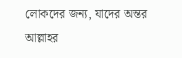লোকদের জন্য, যাদের অন্তর আল্লাহর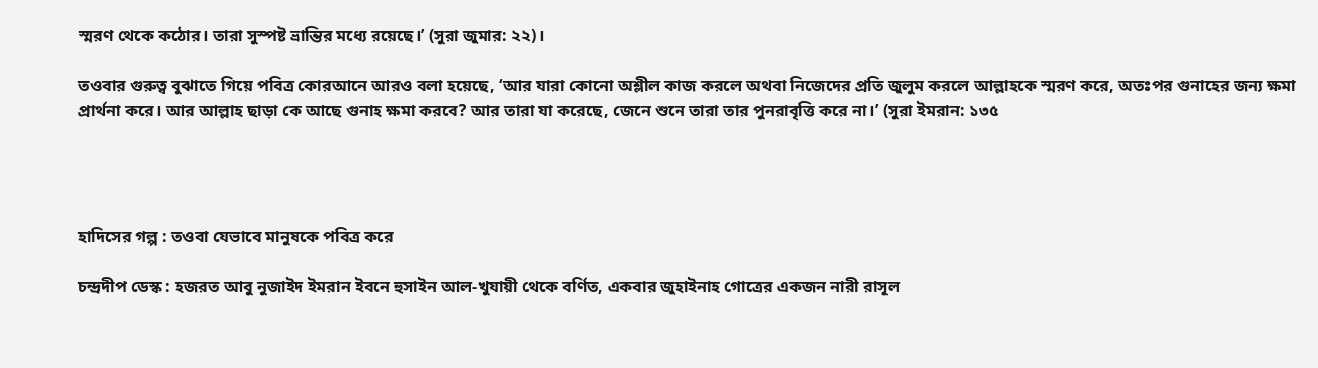স্মরণ থেকে কঠোর। তারা সুস্পষ্ট ভ্রান্তির মধ্যে রয়েছে।’ (সুরা জুমার: ২২)।

তওবার গুরুত্ব বুঝাতে গিয়ে পবিত্র কোরআনে আরও বলা হয়েছে, ‘আর যারা কোনো অশ্লীল কাজ করলে অথবা নিজেদের প্রতি জুলুম করলে আল্লাহকে স্মরণ করে, অতঃপর গুনাহের জন্য ক্ষমা প্রার্থনা করে। আর আল্লাহ ছাড়া কে আছে গুনাহ ক্ষমা করবে? আর তারা যা করেছে, জেনে শুনে তারা তার পুনরাবৃত্তি করে না।’ (সুরা ইমরান: ১৩৫




হাদিসের গল্প : তওবা যেভাবে মানুষকে পবিত্র করে

চন্দ্রদীপ ডেস্ক : হজরত আবু নুজাইদ ইমরান ইবনে হুসাইন আল-খুযায়ী থেকে বর্ণিত, একবার জুহাইনাহ গোত্রের একজন নারী রাসূল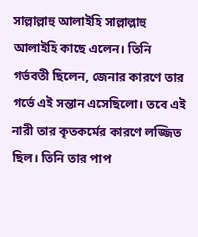সাল্লাল্লাহু আলাইহি সাল্লাল্লাহু আলাইহি কাছে এলেন। তিনি গর্ভবতী ছিলেন, জেনার কারণে তার গর্ভে এই সন্তান এসেছিলো। তবে এই নারী তার কৃতকর্মের কারণে লজ্জিত ছিল। তিনি তার পাপ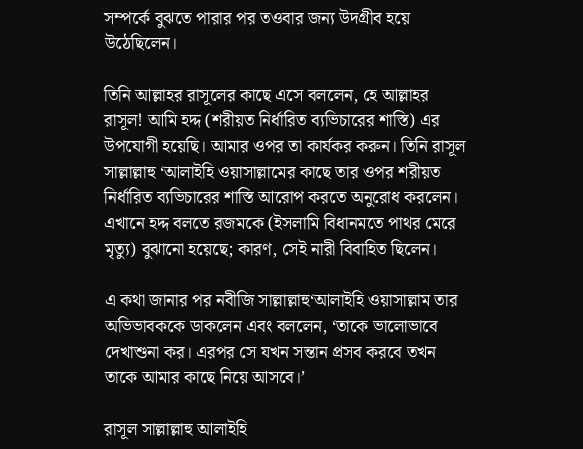সম্পর্কে বুঝতে পারার পর তওবার জন্য উদগ্রীব হয়ে উঠেছিলেন।

তিনি আল্লাহর রাসূলের কাছে এসে বললেন, হে আল্লাহর রাসূল! আমি হদ্দ (শরীয়ত নির্ধারিত ব্যভিচারের শাস্তি) এর উপযোগী হয়েছি। আমার ওপর তা কার্যকর করুন। তিনি রাসূল সাল্লাল্লাহু ‘আলাইহি ওয়াসাল্লামের কাছে তার ওপর শরীয়ত নির্ধারিত ব্যভিচারের শাস্তি আরোপ করতে অনুরোধ করলেন। এখানে হদ্দ বলতে রজমকে (ইসলামি বিধানমতে পাথর মেরে মৃত্যু) বুঝানো হয়েছে; কারণ, সেই নারী বিবাহিত ছিলেন।

এ কথা জানার পর নবীজি সাল্লাল্লাহু‘আলাইহি ওয়াসাল্লাম তার অভিভাবককে ডাকলেন এবং বললেন, ‘তাকে ভালোভাবে দেখাশুনা কর। এরপর সে যখন সন্তান প্রসব করবে তখন তাকে আমার কাছে নিয়ে আসবে।’

রাসূল সাল্লাল্লাহু আলাইহি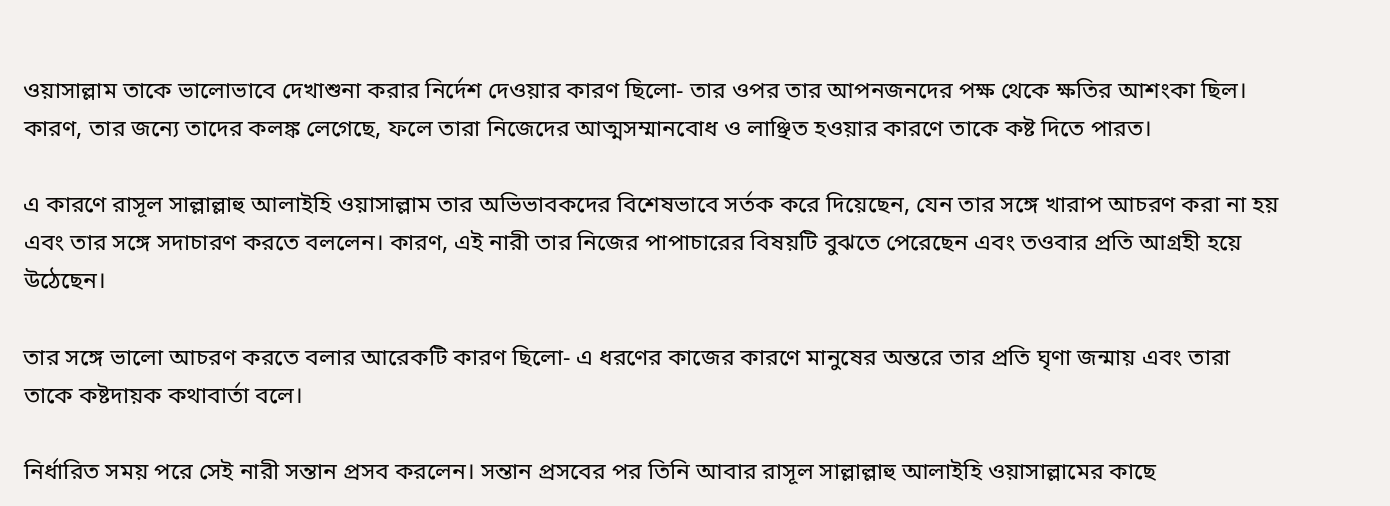ওয়াসাল্লাম তাকে ভালোভাবে দেখাশুনা করার নির্দেশ দেওয়ার কারণ ছিলো- তার ওপর তার আপনজনদের পক্ষ থেকে ক্ষতির আশংকা ছিল। কারণ, তার জন্যে তাদের কলঙ্ক লেগেছে, ফলে তারা নিজেদের আত্মসম্মানবোধ ও লাঞ্ছিত হওয়ার কারণে তাকে কষ্ট দিতে পারত।

এ কারণে রাসূল সাল্লাল্লাহু আলাইহি ওয়াসাল্লাম তার অভিভাবকদের বিশেষভাবে সর্তক করে দিয়েছেন, যেন তার সঙ্গে খারাপ আচরণ করা না হয় এবং তার সঙ্গে সদাচারণ করতে বললেন। কারণ, এই নারী তার নিজের পাপাচারের বিষয়টি বুঝতে পেরেছেন এবং তওবার প্রতি আগ্রহী হয়ে উঠেছেন।

তার সঙ্গে ভালো আচরণ করতে বলার আরেকটি কারণ ছিলো- এ ধরণের কাজের কারণে মানুষের অন্তরে তার প্রতি ঘৃণা জন্মায় এবং তারা তাকে কষ্টদায়ক কথাবার্তা বলে।

নির্ধারিত সময় পরে সেই নারী সন্তান প্রসব করলেন। সন্তান প্রসবের পর তিনি আবার রাসূল সাল্লাল্লাহু আলাইহি ওয়াসাল্লামের কাছে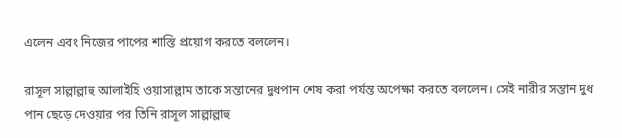এলেন এবং নিজের পাপের শাস্তি প্রয়োগ করতে বললেন।

রাসূল সাল্লাল্লাহু আলাইহি ওয়াসাল্লাম তাকে সন্তানের দুধপান শেষ করা পর্যন্ত অপেক্ষা করতে বললেন। সেই নারীর সন্তান দুধ পান ছেড়ে দেওয়ার পর তিনি রাসূল সাল্লাল্লাহু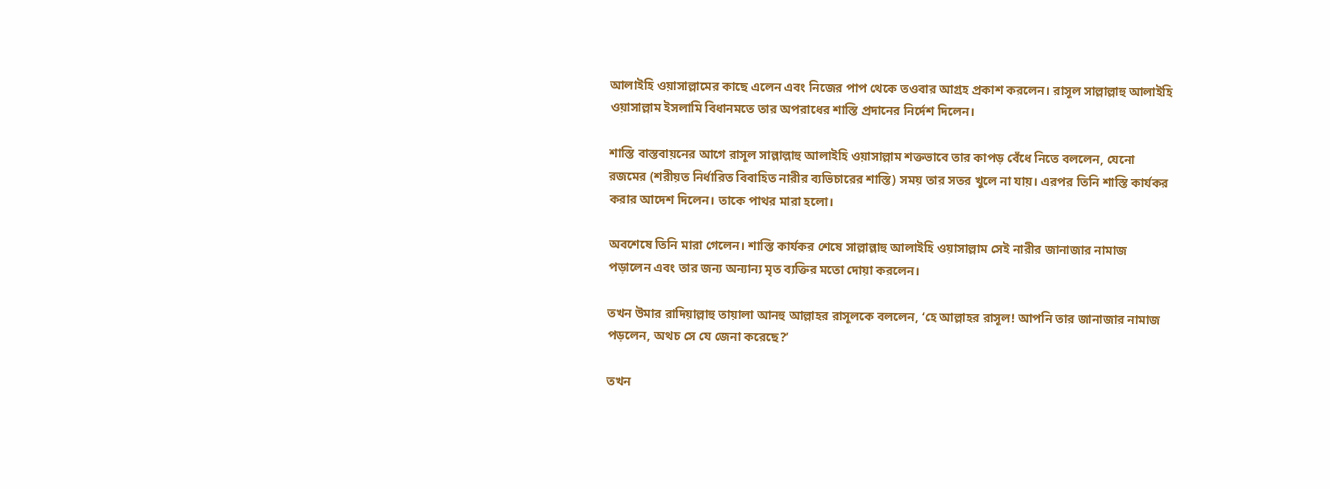আলাইহি ওয়াসাল্লামের কাছে এলেন এবং নিজের পাপ থেকে তওবার আগ্রহ প্রকাশ করলেন। রাসূল সাল্লাল্লাহু আলাইহি ওয়াসাল্লাম ইসলামি বিধানমতে তার অপরাধের শাস্তি প্রদানের নির্দেশ দিলেন।

শাস্তি বাস্তবায়নের আগে রাসূল সাল্লাল্লাহু আলাইহি ওয়াসাল্লাম শক্তভাবে তার কাপড় বেঁধে নিতে বললেন, যেনো রজমের (শরীয়ত নির্ধারিত বিবাহিত নারীর ব্যভিচারের শাস্তি) সময় তার সতর খুলে না যায়। এরপর তিনি শাস্তি কার্যকর করার আদেশ দিলেন। তাকে পাথর মারা হলো।

অবশেষে তিনি মারা গেলেন। শাস্তি কার্যকর শেষে সাল্লাল্লাহু আলাইহি ওয়াসাল্লাম সেই নারীর জানাজার নামাজ পড়ালেন এবং তার জন্য অন্যান্য মৃত ব্যক্তির মতো দোয়া করলেন।

তখন উমার রাদিয়াল্লাহু তায়ালা আনহু আল্লাহর রাসূলকে বললেন, ‘হে আল্লাহর রাসূল! আপনি তার জানাজার নামাজ পড়লেন, অথচ সে যে জেনা করেছে?’

তখন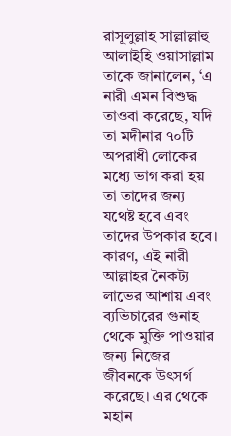রাসূলুল্লাহ সাল্লাল্লাহু আলাইহি ওয়াসাল্লাম তাকে জানালেন, ‘এ নারী এমন বিশুদ্ধ তাওবা করেছে, যদি তা মদীনার ৭০টি অপরাধী লোকের মধ্যে ভাগ করা হয় তা তাদের জন্য যথেষ্ট হবে এবং তাদের উপকার হবে। কারণ, এই নারী আল্লাহর নৈকট্য লাভের আশায় এবং ব্যভিচারের গুনাহ থেকে মুক্তি পাওয়ার জন্য নিজের জীবনকে উৎসর্গ করেছে। এর থেকে মহান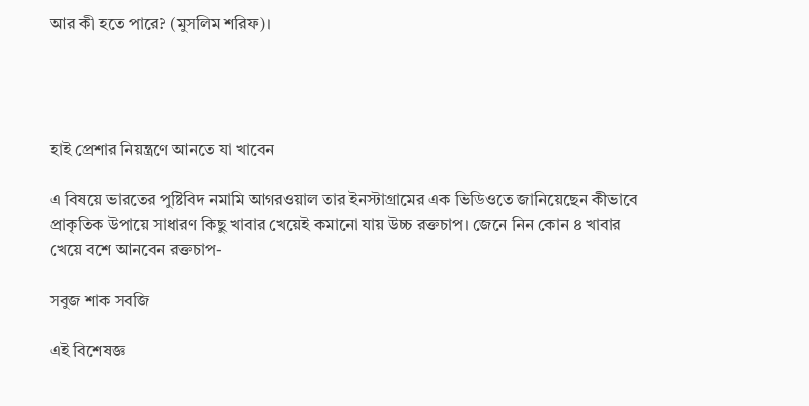আর কী হতে পারে? (মুসলিম শরিফ)।




হাই প্রেশার নিয়ন্ত্রণে আনতে যা খাবেন

এ বিষয়ে ভারতের পুষ্টিবিদ নমামি আগরওয়াল তার ইনস্টাগ্রামের এক ভিডিওতে জানিয়েছেন কীভাবে প্রাকৃতিক উপায়ে সাধারণ কিছু খাবার খেয়েই কমানো যায় উচ্চ রক্তচাপ। জেনে নিন কোন ৪ খাবার খেয়ে বশে আনবেন রক্তচাপ-

সবুজ শাক সবজি

এই বিশেষজ্ঞ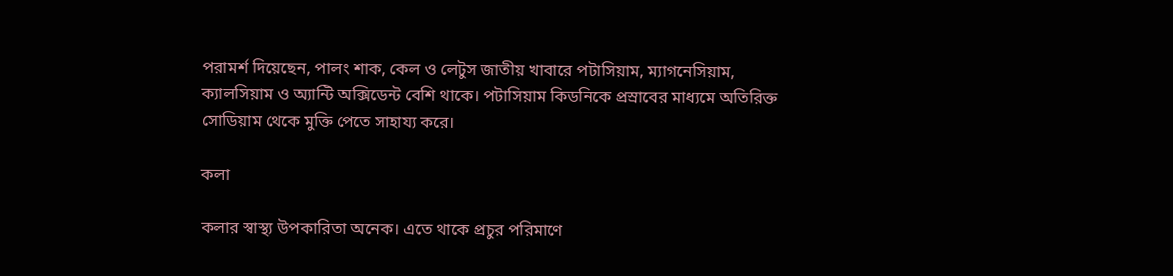পরামর্শ দিয়েছেন, পালং শাক, কেল ও লেটুস জাতীয় খাবারে পটাসিয়াম, ম্যাগনেসিয়াম, ক্যালসিয়াম ও অ্যান্টি অক্সিডেন্ট বেশি থাকে। পটাসিয়াম কিডনিকে প্রস্রাবের মাধ্যমে অতিরিক্ত সোডিয়াম থেকে মুক্তি পেতে সাহায্য করে।

কলা

কলার স্বাস্থ্য উপকারিতা অনেক। এতে থাকে প্রচুর পরিমাণে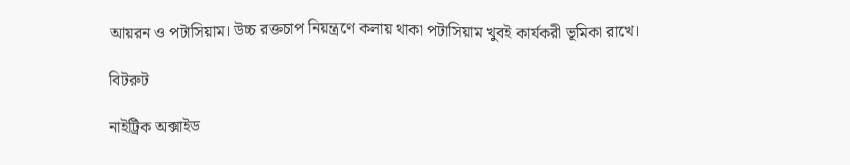আয়রন ও পটাসিয়াম। উচ্চ রক্তচাপ নিয়ন্ত্রণে কলায় থাকা পটাসিয়াম খুবই কার্যকরী ভূমিকা রাখে।

বিটরুট

নাইট্রিক অক্সাইড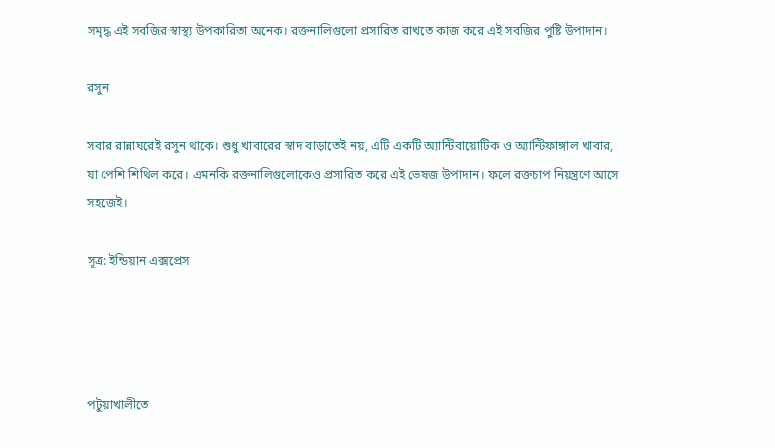সমৃদ্ধ এই সবজির স্বাস্থ্য উপকারিতা অনেক। রক্তনালিগুলো প্রসারিত রাখতে কাজ করে এই সবজির পুষ্টি উপাদান।

রসুন

সবার রান্নাঘরেই রসুন থাকে। শুধু খাবারের স্বাদ বাড়াতেই নয়, এটি একটি অ্যান্টিবায়োটিক ও অ্যান্টিফাঙ্গাল খাবার, যা পেশি শিথিল করে। এমনকি রক্তনালিগুলোকেও প্রসারিত করে এই ভেষজ উপাদান। ফলে রক্তচাপ নিয়ন্ত্রণে আসে সহজেই।

সূত্র: ইন্ডিয়ান এক্সপ্রেস




পটুয়াখালীতে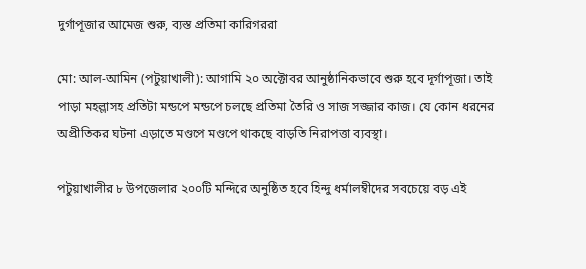দুর্গাপূজার আমেজ শুরু, ব্যস্ত প্রতিমা কারিগররা

মো: আল-আমিন (পটুয়াখালী): আগামি ২০ অক্টোবর আনুষ্ঠানিকভাবে শুরু হবে দূর্গাপূজা। তাই পাড়া মহল্লাসহ প্রতিটা মন্ডপে মন্ডপে চলছে প্রতিমা তৈরি ও সাজ সজ্জার কাজ। যে কোন ধরনের অপ্রীতিকর ঘটনা এড়াতে মণ্ডপে মণ্ডপে থাকছে বাড়তি নিরাপত্তা ব্যবস্থা।

পটুয়াখালীর ৮ উপজেলার ২০০টি মন্দিরে অনুষ্ঠিত হবে হিন্দু ধর্মালম্বীদের সবচেয়ে বড় এই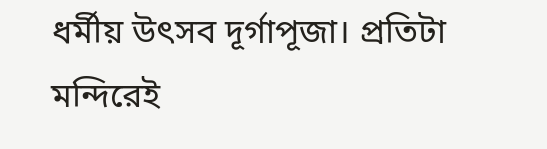ধর্মীয় উৎসব দূর্গাপূজা। প্রতিটা মন্দিরেই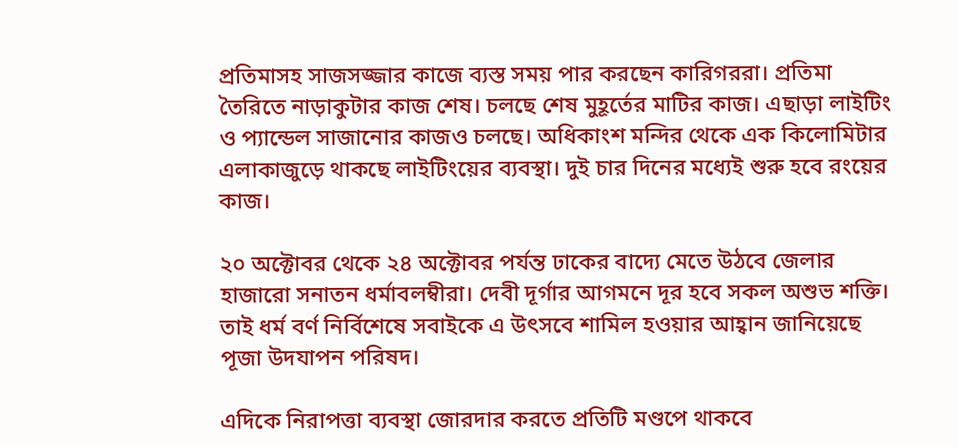প্রতিমাসহ সাজসজ্জার কাজে ব্যস্ত সময় পার করছেন কারিগররা। প্রতিমা তৈরিতে নাড়াকুটার কাজ শেষ। চলছে শেষ মুহূর্তের মাটির কাজ। এছাড়া লাইটিং ও প্যান্ডেল সাজানোর কাজও চলছে। অধিকাংশ মন্দির থেকে এক কিলোমিটার এলাকাজুড়ে থাকছে লাইটিংয়ের ব্যবস্থা। দুই চার দিনের মধ্যেই শুরু হবে রংয়ের কাজ।

২০ অক্টোবর থেকে ২৪ অক্টোবর পর্যন্ত ঢাকের বাদ্যে মেতে উঠবে জেলার হাজারো সনাতন ধর্মাবলম্বীরা। দেবী দূর্গার আগমনে দূর হবে সকল অশুভ শক্তি। তাই ধর্ম বর্ণ নির্বিশেষে সবাইকে এ উৎসবে শামিল হওয়ার আহ্বান জানিয়েছে পূজা উদযাপন পরিষদ।

এদিকে নিরাপত্তা ব্যবস্থা জোরদার করতে প্রতিটি মণ্ডপে থাকবে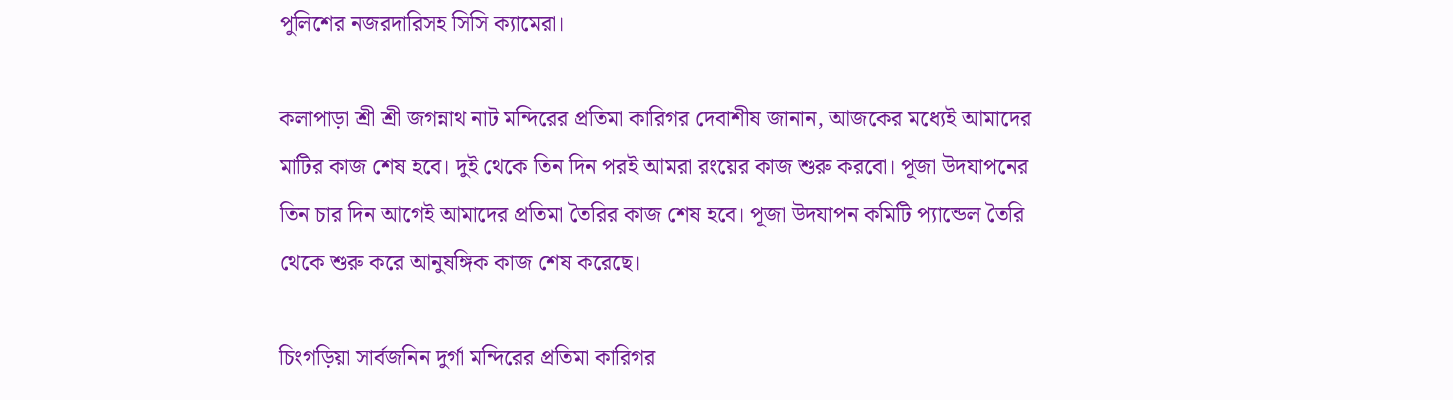পুলিশের নজরদারিসহ সিসি ক্যামেরা।

কলাপাড়া শ্রী শ্রী জগন্নাথ নাট মন্দিরের প্রতিমা কারিগর দেবাশীষ জানান, আজকের মধ্যেই আমাদের মাটির কাজ শেষ হবে। দুই থেকে তিন দিন পরই আমরা রংয়ের কাজ শুরু করবো। পূজা উদযাপনের তিন চার দিন আগেই আমাদের প্রতিমা তৈরির কাজ শেষ হবে। পূজা উদযাপন কমিটি প্যান্ডেল তৈরি থেকে শুরু করে আনুষঙ্গিক কাজ শেষ করেছে।

চিংগড়িয়া সার্বজনিন দুর্গা মন্দিরের প্রতিমা কারিগর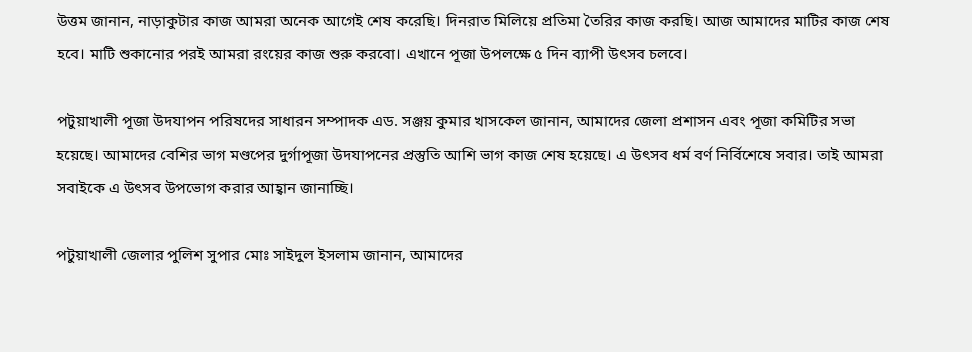উত্তম জানান, নাড়াকুটার কাজ আমরা অনেক আগেই শেষ করেছি। দিনরাত মিলিয়ে প্রতিমা তৈরির কাজ করছি। আজ আমাদের মাটির কাজ শেষ হবে। মাটি শুকানোর পরই আমরা রংয়ের কাজ শুরু করবো। এখানে পূজা উপলক্ষে ৫ দিন ব্যাপী উৎসব চলবে।

পটুয়াখালী পূজা উদযাপন পরিষদের সাধারন সম্পাদক এড. সঞ্জয় কুমার খাসকেল জানান, আমাদের জেলা প্রশাসন এবং পূজা কমিটির সভা হয়েছে। আমাদের বেশির ভাগ মণ্ডপের দুর্গাপূজা উদযাপনের প্রস্তুতি আশি ভাগ কাজ শেষ হয়েছে। এ উৎসব ধর্ম বর্ণ নির্বিশেষে সবার। তাই আমরা সবাইকে এ উৎসব উপভোগ করার আহ্বান জানাচ্ছি।

পটুয়াখালী জেলার পুলিশ সুপার মোঃ সাইদুল ইসলাম জানান, আমাদের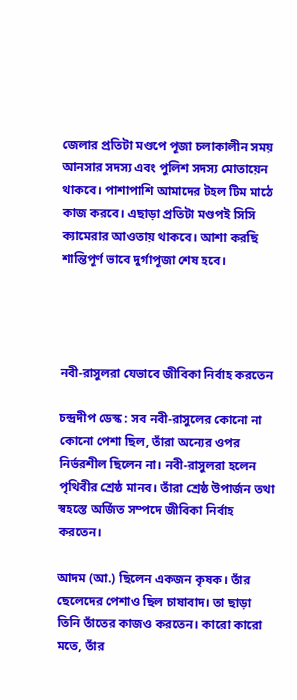জেলার প্রতিটা মণ্ডপে পূজা চলাকালীন সময় আনসার সদস্য এবং পুলিশ সদস্য মোতায়েন থাকবে। পাশাপাশি আমাদের টহল টিম মাঠে কাজ করবে। এছাড়া প্রতিটা মণ্ডপই সিসি ক্যামেরার আওতায় থাকবে। আশা করছি শান্তিপূর্ণ ভাবে দুর্গাপূজা শেষ হবে।




নবী-রাসুলরা যেভাবে জীবিকা নির্বাহ করতেন

চন্দ্রদীপ ডেস্ক : সব নবী-রাসুলের কোনো না কোনো পেশা ছিল, তাঁরা অন্যের ওপর নির্ভরশীল ছিলেন না। নবী-রাসুলরা হলেন পৃথিবীর শ্রেষ্ঠ মানব। তাঁরা শ্রেষ্ঠ উপার্জন তথা স্বহস্তে অর্জিত সম্পদে জীবিকা নির্বাহ করতেন।

আদম (আ.) ছিলেন একজন কৃষক। তাঁর ছেলেদের পেশাও ছিল চাষাবাদ। তা ছাড়া তিনি তাঁতের কাজও করতেন। কারো কারো মতে, তাঁর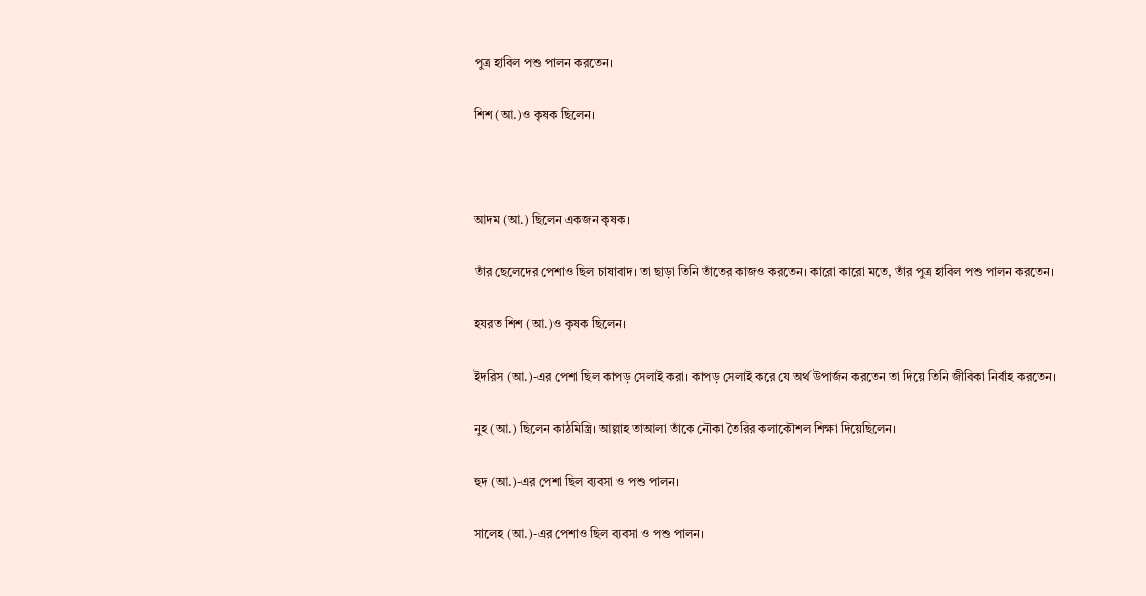পুত্র হাবিল পশু পালন করতেন।

শিশ (আ.)ও কৃষক ছিলেন।



আদম (আ.) ছিলেন একজন কৃষক।

তাঁর ছেলেদের পেশাও ছিল চাষাবাদ। তা ছাড়া তিনি তাঁতের কাজও করতেন। কারো কারো মতে, তাঁর পুত্র হাবিল পশু পালন করতেন।

হযরত শিশ (আ.)ও কৃষক ছিলেন।

ইদরিস (আ.)-এর পেশা ছিল কাপড় সেলাই করা। কাপড় সেলাই করে যে অর্থ উপার্জন করতেন তা দিয়ে তিনি জীবিকা নির্বাহ করতেন।

নুহ (আ.) ছিলেন কাঠমিস্ত্রি। আল্লাহ তাআলা তাঁকে নৌকা তৈরির কলাকৌশল শিক্ষা দিয়েছিলেন।

হুদ (আ.)-এর পেশা ছিল ব্যবসা ও পশু পালন।

সালেহ (আ.)-এর পেশাও ছিল ব্যবসা ও পশু পালন।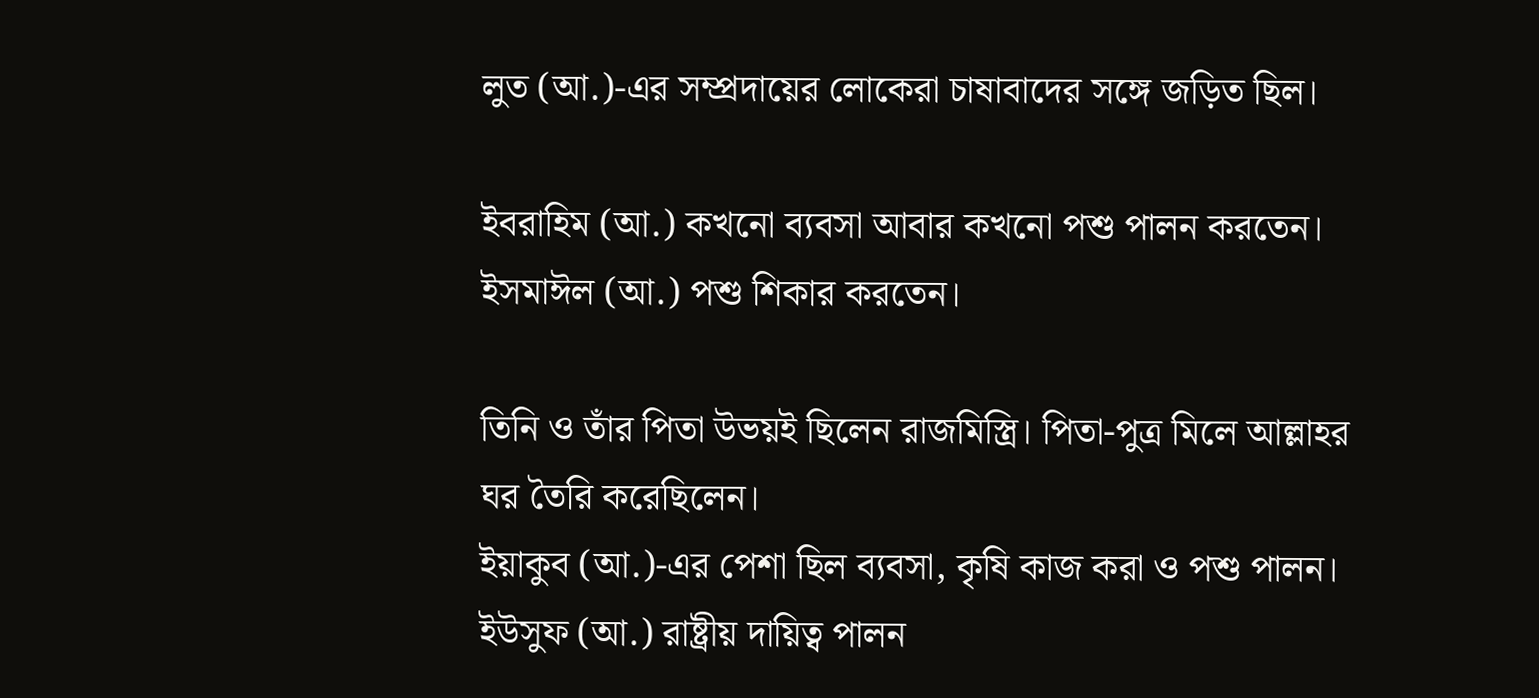লুত (আ.)-এর সম্প্রদায়ের লোকেরা চাষাবাদের সঙ্গে জড়িত ছিল।

ইবরাহিম (আ.) কখনো ব্যবসা আবার কখনো পশু পালন করতেন। ইসমাঈল (আ.) পশু শিকার করতেন।

তিনি ও তাঁর পিতা উভয়ই ছিলেন রাজমিস্ত্রি। পিতা-পুত্র মিলে আল্লাহর ঘর তৈরি করেছিলেন।
ইয়াকুব (আ.)-এর পেশা ছিল ব্যবসা, কৃষি কাজ করা ও পশু পালন। ইউসুফ (আ.) রাষ্ট্রীয় দায়িত্ব পালন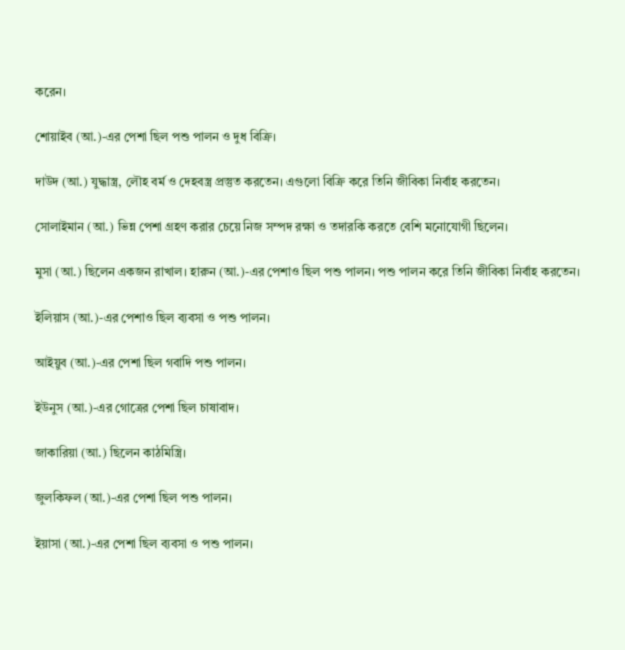করেন।

শোয়াইব (আ.)-এর পেশা ছিল পশু পালন ও দুধ বিক্রি।

দাউদ (আ.) যুদ্ধাস্ত্র, লৌহ বর্ম ও দেহবস্ত্র প্রস্তুত করতেন। এগুলো বিক্রি করে তিনি জীবিকা নির্বাহ করতেন।

সোলাইমান (আ.) ভিন্ন পেশা গ্রহণ করার চেয়ে নিজ সম্পদ রক্ষা ও তদারকি করতে বেশি মনোযোগী ছিলেন।

মুসা (আ.) ছিলেন একজন রাখাল। হারুন (আ.)-এর পেশাও ছিল পশু পালন। পশু পালন করে তিনি জীবিকা নির্বাহ করতেন।

ইলিয়াস (আ.)-এর পেশাও ছিল ব্যবসা ও পশু পালন।

আইয়ুব (আ.)-এর পেশা ছিল গবাদি পশু পালন।

ইউনুস (আ.)-এর গোত্রের পেশা ছিল চাষাবাদ।

জাকারিয়া (আ.) ছিলেন কাঠমিস্ত্রি।

জুলকিফল (আ.)-এর পেশা ছিল পশু পালন।

ইয়াসা (আ.)-এর পেশা ছিল ব্যবসা ও পশু পালন।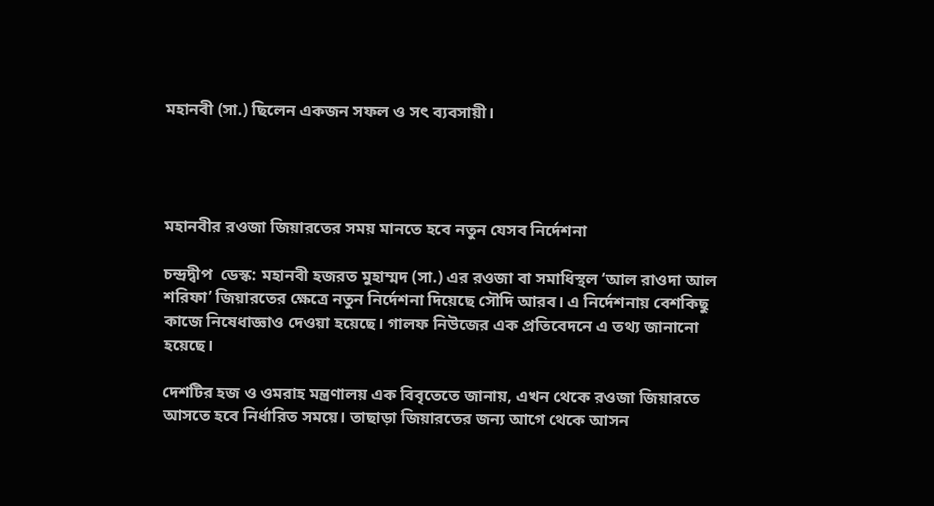মহানবী (সা.) ছিলেন একজন সফল ও সৎ ব্যবসায়ী।




মহানবীর রওজা জিয়ারতের সময় মানতে হবে নতুন যেসব নির্দেশনা

চন্দ্রদ্বীপ  ডেস্ক: মহানবী হজরত মুহাম্মদ (সা.) এর রওজা বা সমাধিস্থল ‘আল রাওদা আল শরিফা’ জিয়ারতের ক্ষেত্রে নতুন নির্দেশনা দিয়েছে সৌদি আরব। এ নির্দেশনায় বেশকিছু কাজে নিষেধাজ্ঞাও দেওয়া হয়েছে। গালফ নিউজের এক প্রতিবেদনে এ তথ্য জানানো হয়েছে।

দেশটির হজ ও ওমরাহ মন্ত্রণালয় এক বিবৃতেতে জানায়, এখন থেকে রওজা জিয়ারতে আসতে হবে নির্ধারিত সময়ে। তাছাড়া জিয়ারতের জন্য আগে থেকে আসন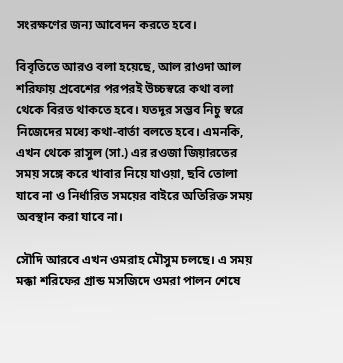সংরক্ষণের জন্য আবেদন করতে হবে।

বিবৃতিতে আরও বলা হয়েছে, আল রাওদা আল শরিফায় প্রবেশের পরপরই উচ্চস্বরে কথা বলা থেকে বিরত থাকতে হবে। যতদূর সম্ভব নিচু স্বরে নিজেদের মধ্যে কথা-বার্তা বলতে হবে। এমনকি, এখন থেকে রাসুল (সা.) এর রওজা জিয়ারতের সময় সঙ্গে করে খাবার নিয়ে যাওয়া, ছবি তোলা যাবে না ও নির্ধারিত সময়ের বাইরে অতিরিক্ত সময় অবস্থান করা যাবে না।

সৌদি আরবে এখন ওমরাহ মৌসুম চলছে। এ সময় মক্কা শরিফের গ্রান্ড মসজিদে ওমরা পালন শেষে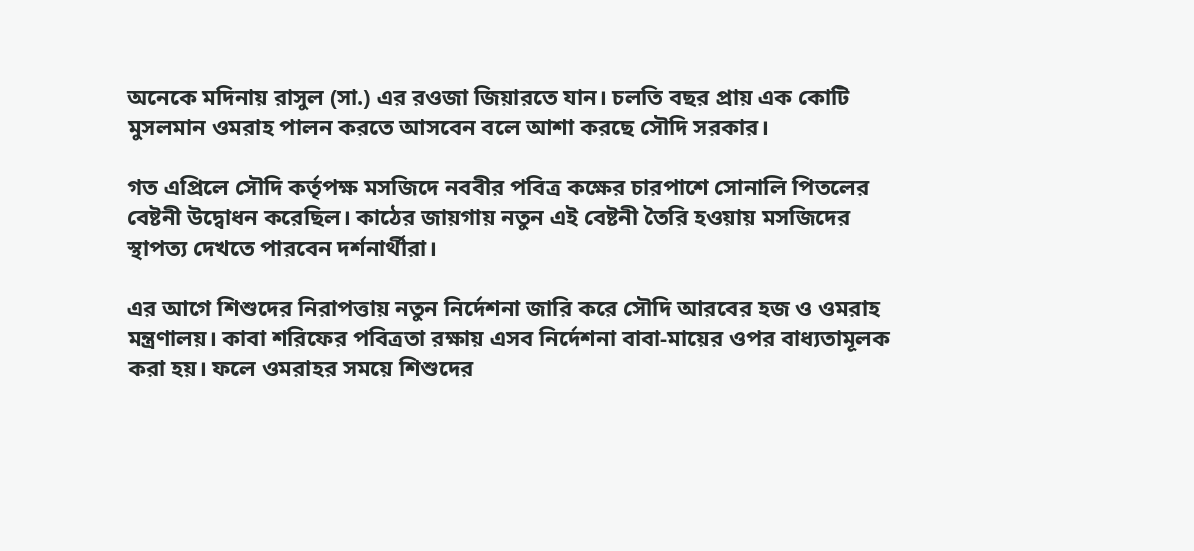অনেকে মদিনায় রাসুল (সা.) এর রওজা জিয়ারতে যান। চলতি বছর প্রায় এক কোটি মুসলমান ওমরাহ পালন করতে আসবেন বলে আশা করছে সৌদি সরকার।

গত এপ্রিলে সৌদি কর্তৃপক্ষ মসজিদে নববীর পবিত্র কক্ষের চারপাশে সোনালি পিতলের বেষ্টনী উদ্বোধন করেছিল। কাঠের জায়গায় নতুন এই বেষ্টনী তৈরি হওয়ায় মসজিদের স্থাপত্য দেখতে পারবেন দর্শনার্থীরা।

এর আগে শিশুদের নিরাপত্তায় নতুন নির্দেশনা জারি করে সৌদি আরবের হজ ও ওমরাহ মন্ত্রণালয়। কাবা শরিফের পবিত্রতা রক্ষায় এসব নির্দেশনা বাবা-মায়ের ওপর বাধ্যতামূলক করা হয়। ফলে ওমরাহর সময়ে শিশুদের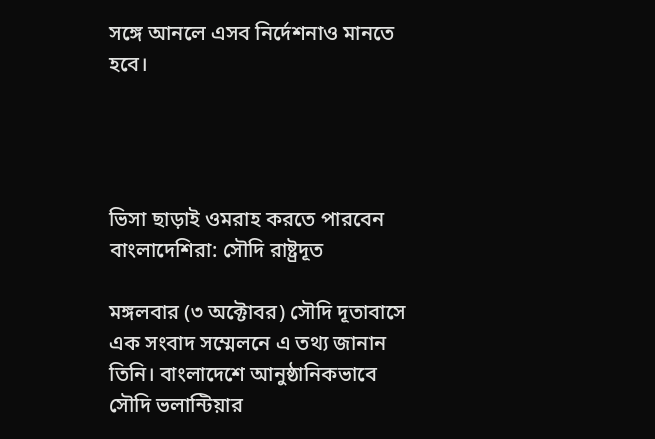সঙ্গে আনলে এসব নির্দেশনাও মানতে হবে।




ভিসা ছাড়াই ওমরাহ করতে পারবেন বাংলাদেশিরা: সৌদি রাষ্ট্রদূত

মঙ্গলবার (৩ অক্টোবর) সৌদি দূতাবাসে এক সংবাদ সম্মেলনে এ তথ্য জানান তিনি। বাংলাদেশে আনুষ্ঠানিকভাবে সৌদি ভলান্টিয়ার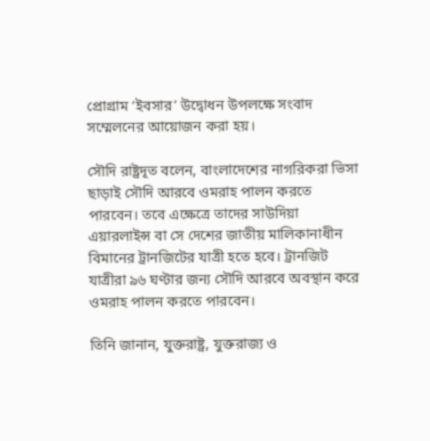প্রোগ্রাম ‘ইবসার’ উদ্বোধন উপলক্ষে সংবাদ সম্মেলনের আয়োজন করা হয়।

সৌদি রাষ্ট্রদূত বলেন, বাংলাদেশের নাগরিকরা ভিসা ছাড়াই সৌদি আরবে ওমরাহ পালন করতে পারবেন। তবে এক্ষেত্রে তাদের সাউদিয়া এয়ারলাইন্স বা সে দেশের জাতীয় মালিকানাধীন বিমানের ট্রানজিটের যাত্রী হতে হবে। ট্রানজিট যাত্রীরা ৯৬ ঘণ্টার জন্য সৌদি আরবে অবস্থান করে ওমরাহ পালন করতে পারবেন।

তিনি জানান, যুক্তরাষ্ট্র, যুক্তরাজ্য ও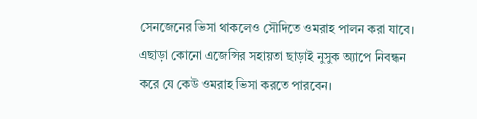সেনজেনের ভিসা থাকলেও সৌদিতে ওমরাহ পালন করা যাবে। এছাড়া কোনো এজেন্সির সহায়তা ছাড়াই নুসুক অ্যাপে নিবন্ধন করে যে কেউ ওমরাহ ভিসা করতে পারবেন।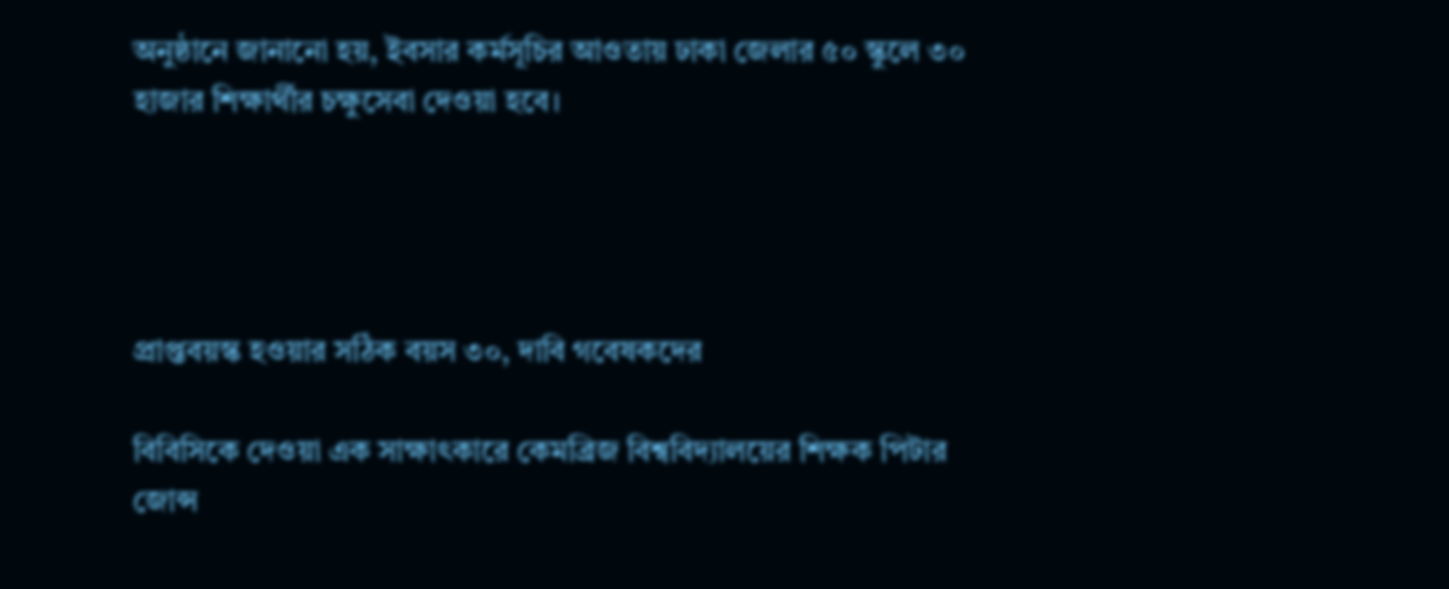অনুষ্ঠানে জানানো হয়, ইবসার কর্মসূচির আওতায় ঢাকা জেলার ৫০ স্কুলে ৩০ হাজার শিক্ষার্থীর চক্ষুসেবা দেওয়া হবে।




প্রাপ্তবয়স্ক হওয়ার সঠিক বয়স ৩০, দাবি গবেষকদের

বিবিসিকে দেওয়া এক সাক্ষাৎকারে কেমব্রিজ বিশ্ববিদ্যালয়ের শিক্ষক পিটার জোন্স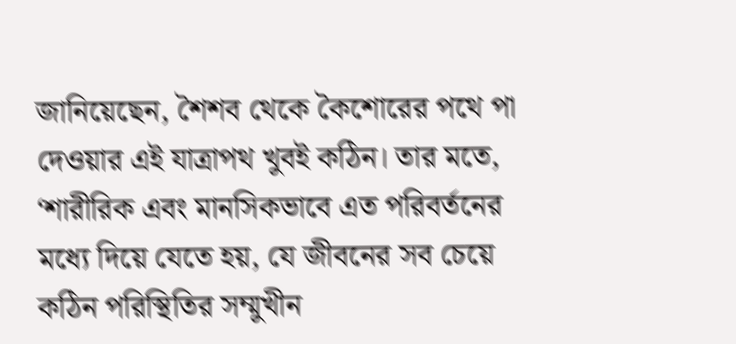জানিয়েছেন, শৈশব থেকে কৈশোরের পথে পা দেওয়ার এই যাত্রাপথ খুবই কঠিন। তার মতে, ‘শারীরিক এবং মানসিকভাবে এত পরিবর্তনের মধ্যে দিয়ে যেতে হয়, যে জীবনের সব চেয়ে কঠিন পরিস্থিতির সম্মুখীন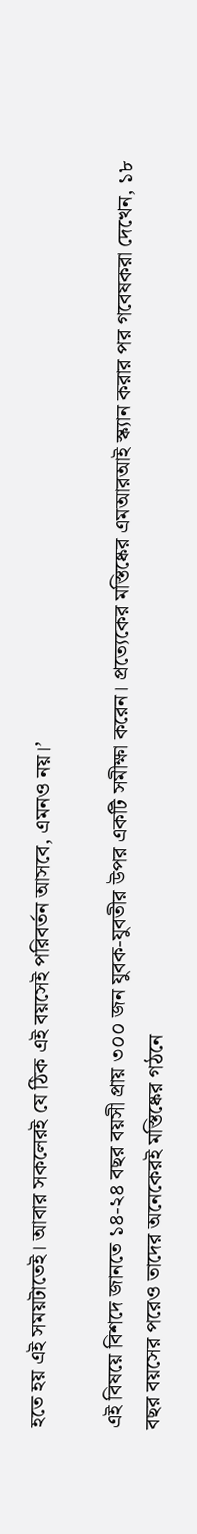হতে হয় এই সময়টাতেই। আবার সকলেরই যে ঠিক এই বয়সেই পরিবর্তন আসবে, এমনও নয়।’

এই বিষয়ে বিশদে জানতে ১৪-২৪ বছর বয়সী প্রায় ৩০০ জন যুবক-যুবতীর উপর একটি সমীক্ষা করেন। প্রত্যেকের মস্তিষ্কের এমআরআই স্ক্যান করার পর গবেষকরা দেখেন, ১৮ বছর বয়সের পরেও তাদের অনেকেরই মস্তিষ্কের গঠনে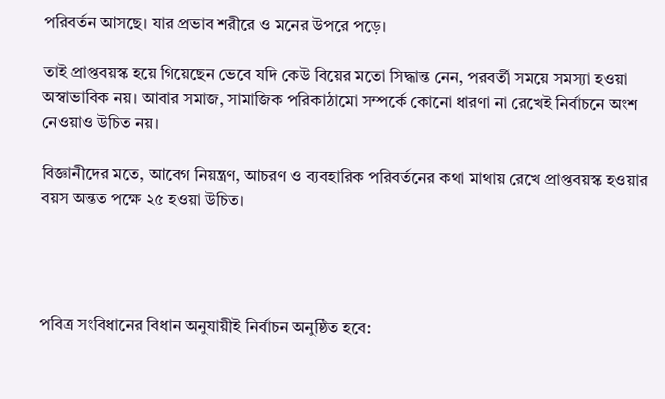পরিবর্তন আসছে। যার প্রভাব শরীরে ও মনের উপরে পড়ে।

তাই প্রাপ্তবয়স্ক হয়ে গিয়েছেন ভেবে যদি কেউ বিয়ের মতো সিদ্ধান্ত নেন, পরবর্তী সময়ে সমস্যা হওয়া অস্বাভাবিক নয়। আবার সমাজ, সামাজিক পরিকাঠামো সম্পর্কে কোনো ধারণা না রেখেই নির্বাচনে অংশ নেওয়াও উচিত নয়।

বিজ্ঞানীদের মতে, আবেগ নিয়ন্ত্রণ, আচরণ ও ব্যবহারিক পরিবর্তনের কথা মাথায় রেখে প্রাপ্তবয়স্ক হওয়ার বয়স অন্তত পক্ষে ২৫ হওয়া উচিত।




পবিত্র সংবিধানের বিধান অনুযায়ীই নির্বাচন অনুষ্ঠিত হবে: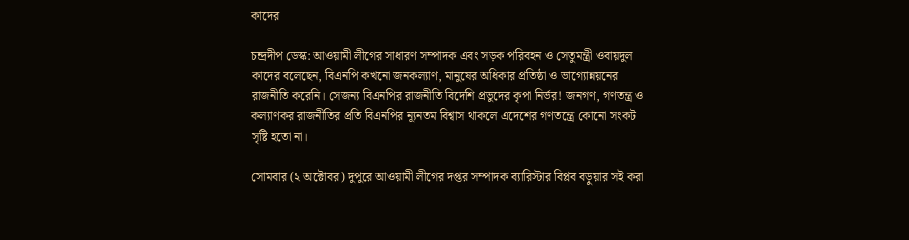কাদের

চন্দ্রদীপ ডেস্ক: আওয়ামী লীগের সাধারণ সম্পাদক এবং সড়ক পরিবহন ও সেতুমন্ত্রী ওবায়দুল কাদের বলেছেন, বিএনপি কখনো জনকল্যাণ, মানুষের অধিকার প্রতিষ্ঠা ও ভাগ্যোন্নয়নের রাজনীতি করেনি। সেজন্য বিএনপির রাজনীতি বিদেশি প্রভুদের কৃপা নির্ভর! জনগণ, গণতন্ত্র ও কল্যাণকর রাজনীতির প্রতি বিএনপির ন্যূনতম বিশ্বাস থাকলে এদেশের গণতন্ত্রে কোনো সংকট সৃষ্টি হতো না।

সোমবার (২ অক্টোবর) দুপুরে আওয়ামী লীগের দপ্তর সম্পাদক ব্যারিস্টার বিপ্লব বড়ুয়ার সই করা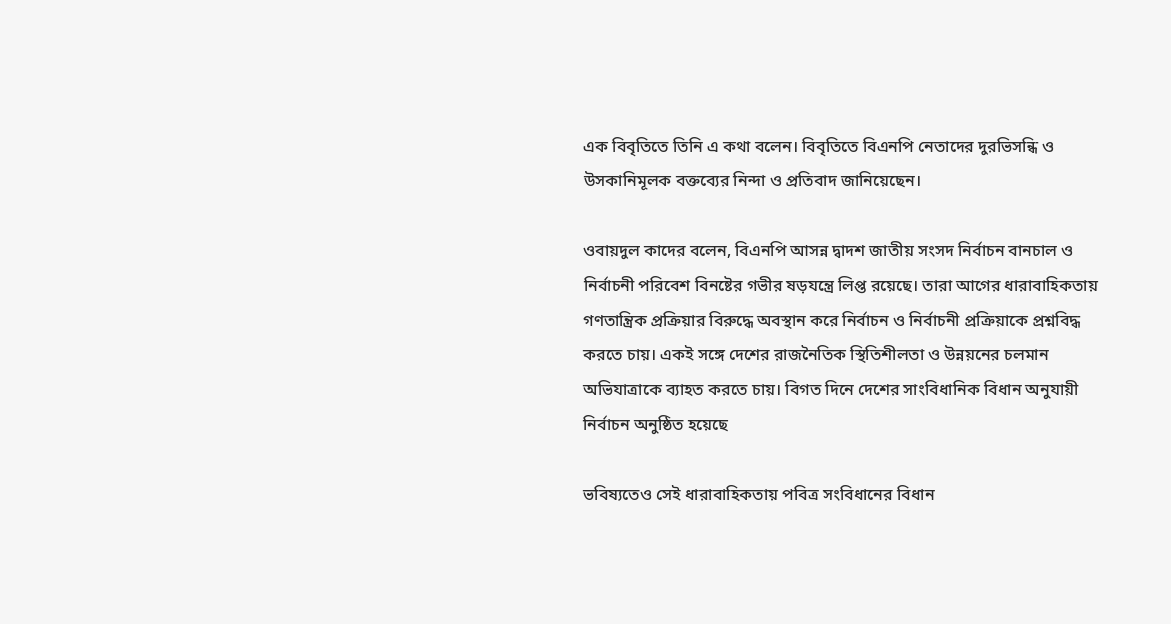এক বিবৃতিতে তিনি এ কথা বলেন। বিবৃতিতে বিএনপি নেতাদের দুরভিসন্ধি ও উসকানিমূলক বক্তব্যের নিন্দা ও প্রতিবাদ জানিয়েছেন।

ওবায়দুল কাদের বলেন, বিএনপি আসন্ন দ্বাদশ জাতীয় সংসদ নির্বাচন বানচাল ও নির্বাচনী পরিবেশ বিনষ্টের গভীর ষড়যন্ত্রে লিপ্ত রয়েছে। তারা আগের ধারাবাহিকতায় গণতান্ত্রিক প্রক্রিয়ার বিরুদ্ধে অবস্থান করে নির্বাচন ও নির্বাচনী প্রক্রিয়াকে প্রশ্নবিদ্ধ করতে চায়। একই সঙ্গে দেশের রাজনৈতিক স্থিতিশীলতা ও উন্নয়নের চলমান অভিযাত্রাকে ব্যাহত করতে চায়। বিগত দিনে দেশের সাংবিধানিক বিধান অনুযায়ী নির্বাচন অনুষ্ঠিত হয়েছে

ভবিষ্যতেও সেই ধারাবাহিকতায় পবিত্র সংবিধানের বিধান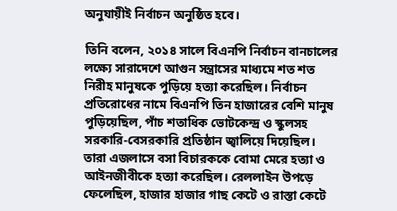অনুযায়ীই নির্বাচন অনুষ্ঠিত হবে।

তিনি বলেন, ২০১৪ সালে বিএনপি নির্বাচন বানচালের লক্ষ্যে সারাদেশে আগুন সন্ত্রাসের মাধ্যমে শত শত নিরীহ মানুষকে পুড়িয়ে হত্যা করেছিল। নির্বাচন প্রতিরোধের নামে বিএনপি তিন হাজারের বেশি মানুষ পুড়িয়েছিল, পাঁচ শতাধিক ভোটকেন্দ্র ও স্কুলসহ সরকারি-বেসরকারি প্রতিষ্ঠান জ্বালিয়ে দিয়েছিল। তারা এজলাসে বসা বিচারককে বোমা মেরে হত্যা ও আইনজীবীকে হত্যা করেছিল। রেললাইন উপড়ে ফেলেছিল, হাজার হাজার গাছ কেটে ও রাস্তা কেটে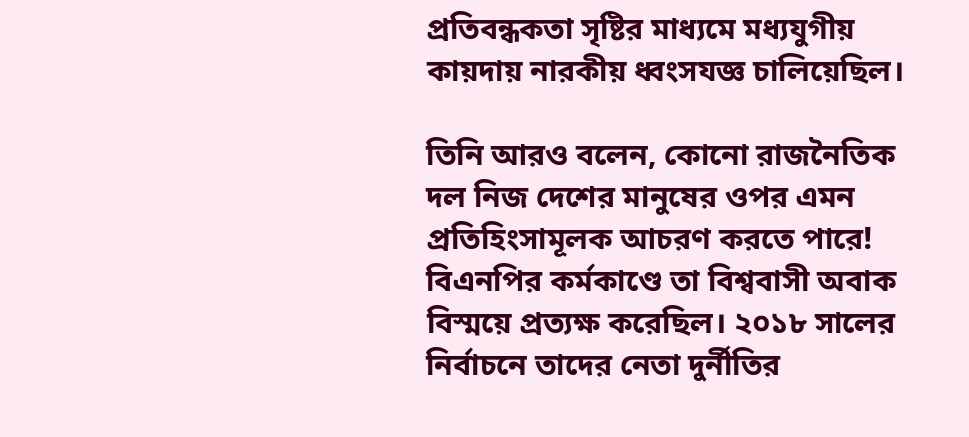প্রতিবন্ধকতা সৃষ্টির মাধ্যমে মধ্যযুগীয় কায়দায় নারকীয় ধ্বংসযজ্ঞ চালিয়েছিল।

তিনি আরও বলেন, কোনো রাজনৈতিক দল নিজ দেশের মানুষের ওপর এমন প্রতিহিংসামূলক আচরণ করতে পারে! বিএনপির কর্মকাণ্ডে তা বিশ্ববাসী অবাক বিস্ময়ে প্রত্যক্ষ করেছিল। ২০১৮ সালের নির্বাচনে তাদের নেতা দুর্নীতির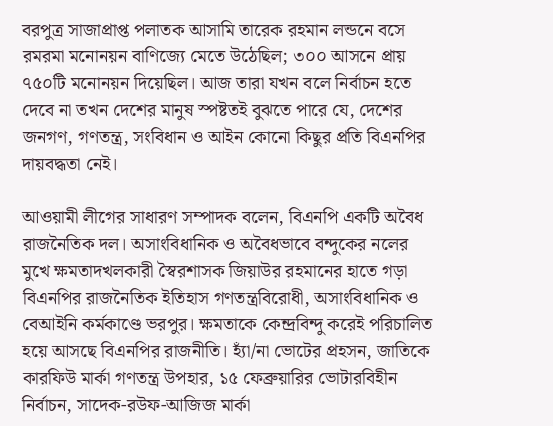বরপুত্র সাজাপ্রাপ্ত পলাতক আসামি তারেক রহমান লন্ডনে বসে রমরমা মনোনয়ন বাণিজ্যে মেতে উঠেছিল; ৩০০ আসনে প্রায় ৭৫০টি মনোনয়ন দিয়েছিল। আজ তারা যখন বলে নির্বাচন হতে দেবে না তখন দেশের মানুষ স্পষ্টতই বুঝতে পারে যে, দেশের জনগণ, গণতন্ত্র, সংবিধান ও আইন কোনো কিছুর প্রতি বিএনপির দায়বদ্ধতা নেই।

আওয়ামী লীগের সাধারণ সম্পাদক বলেন, বিএনপি একটি অবৈধ রাজনৈতিক দল। অসাংবিধানিক ও অবৈধভাবে বন্দুকের নলের মুখে ক্ষমতাদখলকারী স্বৈরশাসক জিয়াউর রহমানের হাতে গড়া বিএনপির রাজনৈতিক ইতিহাস গণতন্ত্রবিরোধী, অসাংবিধানিক ও বেআইনি কর্মকাণ্ডে ভরপুর। ক্ষমতাকে কেন্দ্রবিন্দু করেই পরিচালিত হয়ে আসছে বিএনপির রাজনীতি। হ্যাঁ/না ভোটের প্রহসন, জাতিকে কারফিউ মার্কা গণতন্ত্র উপহার, ১৫ ফেব্রুয়ারির ভোটারবিহীন নির্বাচন, সাদেক-রউফ-আজিজ মার্কা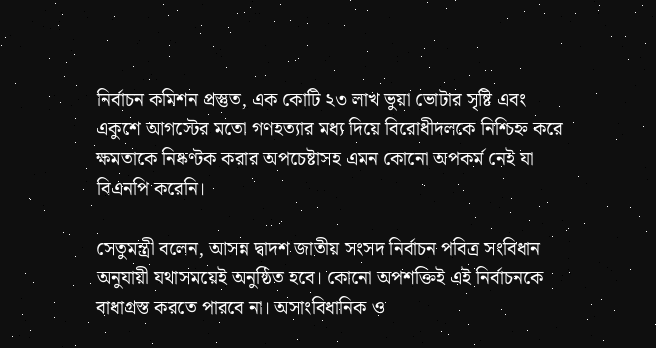নির্বাচন কমিশন প্রস্তুত, এক কোটি ২৩ লাখ ভুয়া ভোটার সৃষ্টি এবং একুশে আগস্টের মতো গণহত্যার মধ্য দিয়ে বিরোধীদলকে নিশ্চিহ্ন করে ক্ষমতাকে নিষ্কণ্টক করার অপচেষ্টাসহ এমন কোনো অপকর্ম নেই যা বিএনপি করেনি।

সেতুমন্ত্রী বলেন, আসন্ন দ্বাদশ জাতীয় সংসদ নির্বাচন পবিত্র সংবিধান অনুযায়ী যথাসময়েই অনুষ্ঠিত হবে। কোনো অপশক্তিই এই নির্বাচনকে বাধাগ্রস্ত করতে পারবে না। অসাংবিধানিক ও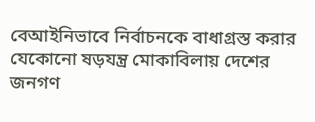বেআইনিভাবে নির্বাচনকে বাধাগ্রস্ত করার যেকোনো ষড়যন্ত্র মোকাবিলায় দেশের জনগণ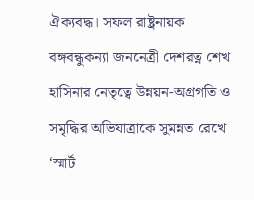ঐক্যবদ্ধ। সফল রাষ্ট্রনায়ক বঙ্গবন্ধুকন্যা জননেত্রী দেশরত্ন শেখ হাসিনার নেতৃত্বে উন্নয়ন-অগ্রগতি ও সমৃদ্ধির অভিযাত্রাকে সুমন্নত রেখে ‘স্মার্ট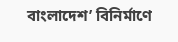বাংলাদেশ’ বিনির্মাণে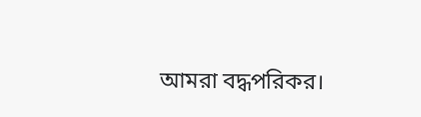আমরা বদ্ধপরিকর।